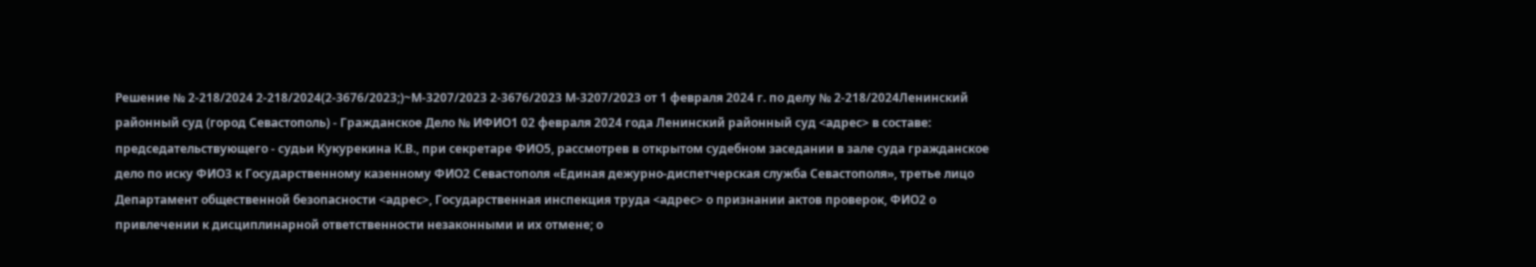Решение № 2-218/2024 2-218/2024(2-3676/2023;)~М-3207/2023 2-3676/2023 М-3207/2023 от 1 февраля 2024 г. по делу № 2-218/2024Ленинский районный суд (город Севастополь) - Гражданское Дело № ИФИО1 02 февраля 2024 года Ленинский районный суд <адрес> в составе: председательствующего - судьи Кукурекина К.В., при секретаре ФИО5, рассмотрев в открытом судебном заседании в зале суда гражданское дело по иску ФИО3 к Государственному казенному ФИО2 Севастополя «Единая дежурно-диспетчерская служба Севастополя», третье лицо Департамент общественной безопасности <адрес>, Государственная инспекция труда <адрес> о признании актов проверок, ФИО2 о привлечении к дисциплинарной ответственности незаконными и их отмене; о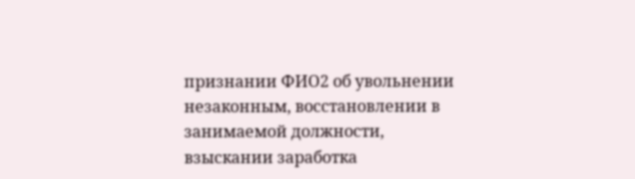признании ФИО2 об увольнении незаконным, восстановлении в занимаемой должности, взыскании заработка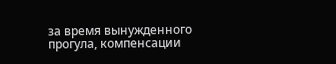за время вынужденного прогула, компенсации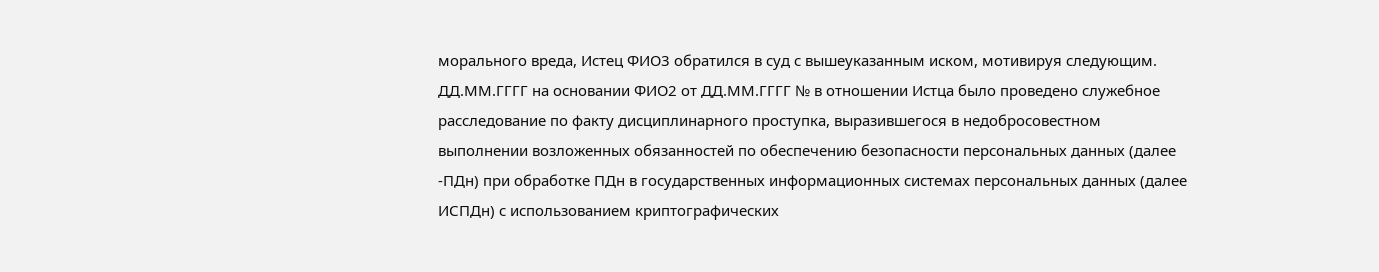морального вреда, Истец ФИО3 обратился в суд с вышеуказанным иском, мотивируя следующим. ДД.ММ.ГГГГ на основании ФИО2 от ДД.ММ.ГГГГ № в отношении Истца было проведено служебное расследование по факту дисциплинарного проступка, выразившегося в недобросовестном выполнении возложенных обязанностей по обеспечению безопасности персональных данных (далее -ПДн) при обработке ПДн в государственных информационных системах персональных данных (далее ИСПДн) с использованием криптографических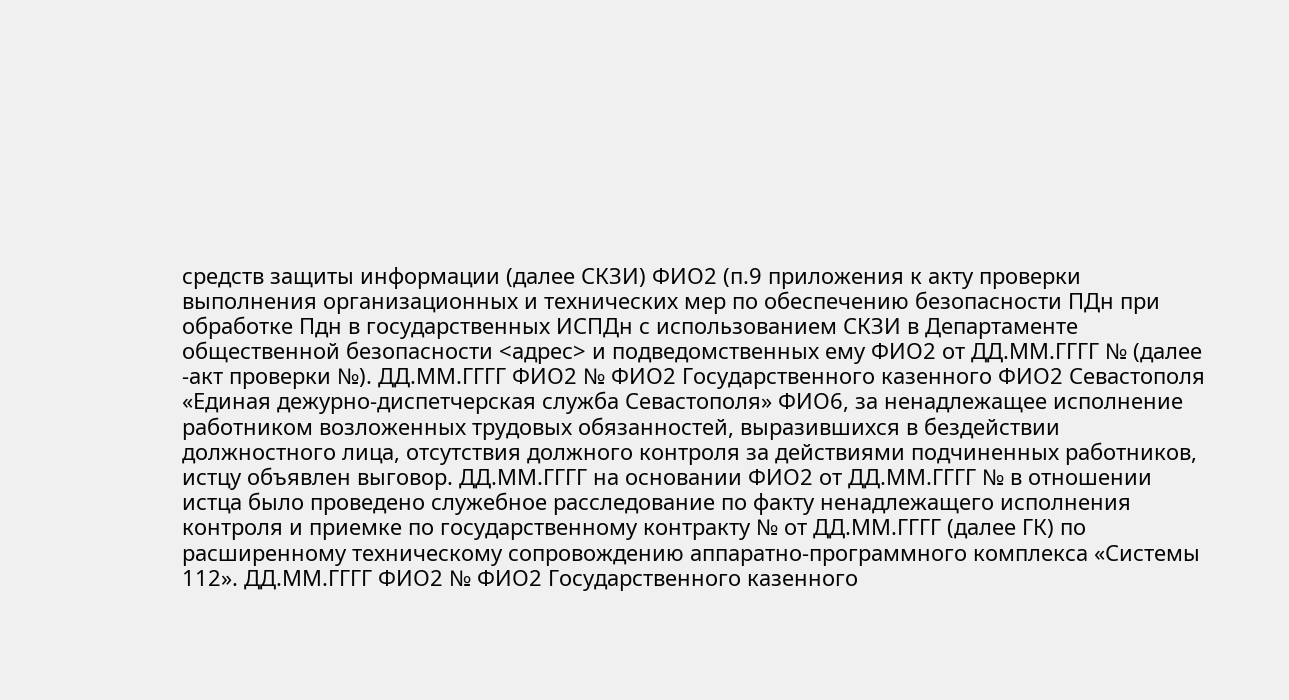средств защиты информации (далее СКЗИ) ФИО2 (п.9 приложения к акту проверки выполнения организационных и технических мер по обеспечению безопасности ПДн при обработке Пдн в государственных ИСПДн с использованием СКЗИ в Департаменте общественной безопасности <адрес> и подведомственных ему ФИО2 от ДД.ММ.ГГГГ № (далее -акт проверки №). ДД.ММ.ГГГГ ФИО2 № ФИО2 Государственного казенного ФИО2 Севастополя «Единая дежурно-диспетчерская служба Севастополя» ФИО6, за ненадлежащее исполнение работником возложенных трудовых обязанностей, выразившихся в бездействии должностного лица, отсутствия должного контроля за действиями подчиненных работников, истцу объявлен выговор. ДД.ММ.ГГГГ на основании ФИО2 от ДД.ММ.ГГГГ № в отношении истца было проведено служебное расследование по факту ненадлежащего исполнения контроля и приемке по государственному контракту № от ДД.ММ.ГГГГ (далее ГК) по расширенному техническому сопровождению аппаратно-программного комплекса «Системы 112». ДД.ММ.ГГГГ ФИО2 № ФИО2 Государственного казенного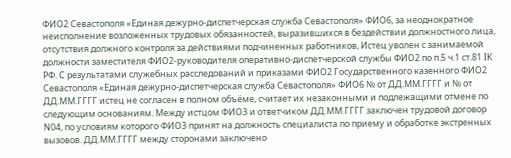ФИО2 Севастополя «Единая дежурно-диспетчерская служба Севастополя» ФИО6, за неоднократное неисполнение возложенных трудовых обязанностей, выразившихся в бездействии должностного лица, отсутствия должного контроля за действиями подчиненных работников, Истец уволен с занимаемой должности заместителя ФИО2-руководителя оперативно-диспетчерской службы ФИО2 по п.5 ч.1 ст.81 IK РФ. С результатами служебных расследований и приказами ФИО2 Государственного казенного ФИО2 Севастополя «Единая дежурно-диспетчерская служба Севастополя» ФИО6 № от ДД.ММ.ГГГГ и № от ДД.ММ.ГГГГ истец не согласен в полном объёме, считает их незаконными и подлежащими отмене по следующим основаниям. Между истцом ФИО3 и ответчиком ДД.ММ.ГГГГ заключен трудовой договор N04, по условиям которого ФИО3 принят на должность специалиста по приему и обработке экстренных вызовов. ДД.ММ.ГГГГ между сторонами заключено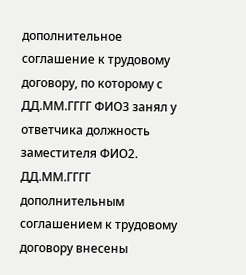дополнительное соглашение к трудовому договору, по которому с ДД.ММ.ГГГГ ФИО3 занял у ответчика должность заместителя ФИО2. ДД.ММ.ГГГГ дополнительным соглашением к трудовому договору внесены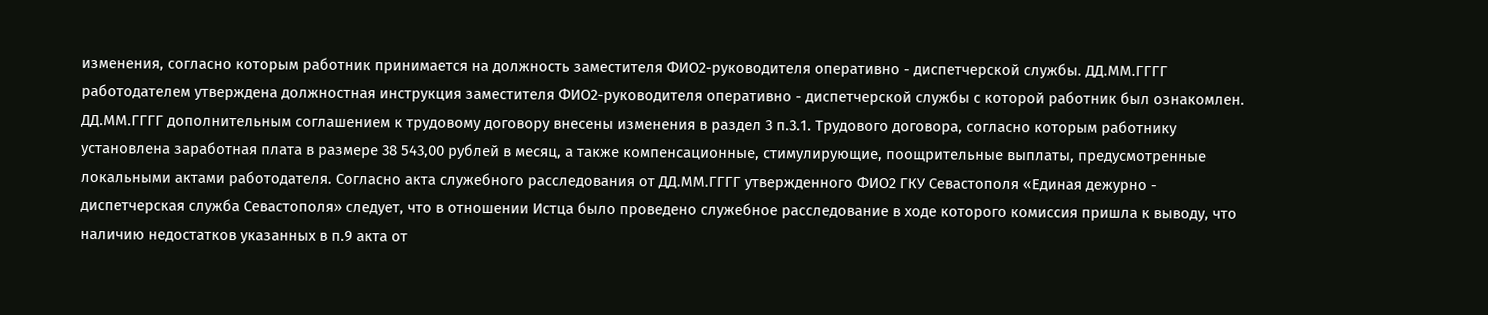изменения, согласно которым работник принимается на должность заместителя ФИО2-руководителя оперативно - диспетчерской службы. ДД.ММ.ГГГГ работодателем утверждена должностная инструкция заместителя ФИО2-руководителя оперативно - диспетчерской службы с которой работник был ознакомлен. ДД.ММ.ГГГГ дополнительным соглашением к трудовому договору внесены изменения в раздел 3 п.3.1. Трудового договора, согласно которым работнику установлена заработная плата в размере 38 543,00 рублей в месяц, а также компенсационные, стимулирующие, поощрительные выплаты, предусмотренные локальными актами работодателя. Согласно акта служебного расследования от ДД.ММ.ГГГГ утвержденного ФИО2 ГКУ Севастополя «Единая дежурно - диспетчерская служба Севастополя» следует, что в отношении Истца было проведено служебное расследование в ходе которого комиссия пришла к выводу, что наличию недостатков указанных в п.9 акта от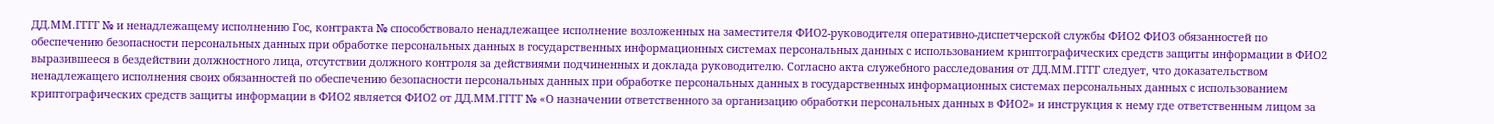ДД.ММ.ГГГГ № и ненадлежащему исполнению Гос, контракта № способствовало ненадлежащее исполнение возложенных на заместителя ФИО2-руководителя оперативно-диспетчерской службы ФИО2 ФИО3 обязанностей по обеспечению безопасности персональных данных при обработке персональных данных в государственных информационных системах персональных данных с использованием криптографических средств защиты информации в ФИО2 выразившееся в бездействии должностного лица, отсутствии должного контроля за действиями подчиненных и доклада руководителю. Согласно акта служебного расследования от ДД.ММ.ГГГГ следует, что доказательством ненадлежащего исполнения своих обязанностей по обеспечению безопасности персональных данных при обработке персональных данных в государственных информационных системах персональных данных с использованием криптографических средств защиты информации в ФИО2 является ФИО2 от ДД.ММ.ГГГГ № «О назначении ответственного за организацию обработки персональных данных в ФИО2» и инструкция к нему где ответственным лицом за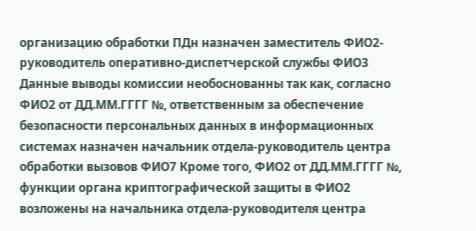организацию обработки ПДн назначен заместитель ФИО2- руководитель оперативно-диспетчерской службы ФИО3 Данные выводы комиссии необоснованны так как, согласно ФИО2 от ДД.ММ.ГГГГ №, ответственным за обеспечение безопасности персональных данных в информационных системах назначен начальник отдела-руководитель центра обработки вызовов ФИО7 Кроме того, ФИО2 от ДД.ММ.ГГГГ №, функции органа криптографической защиты в ФИО2 возложены на начальника отдела-руководителя центра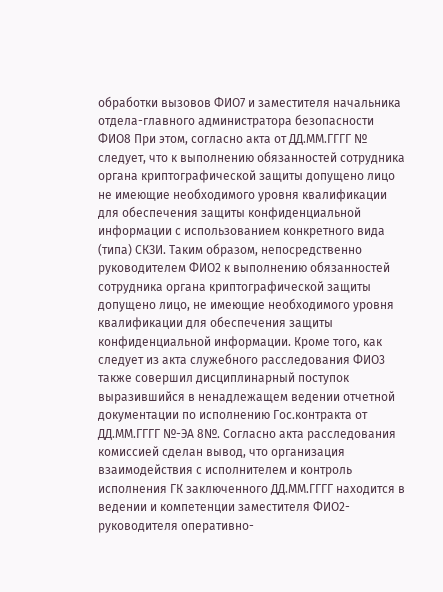обработки вызовов ФИО7 и заместителя начальника отдела-главного администратора безопасности ФИО8 При этом, согласно акта от ДД.ММ.ГГГГ № следует, что к выполнению обязанностей сотрудника органа криптографической защиты допущено лицо не имеющие необходимого уровня квалификации для обеспечения защиты конфиденциальной информации с использованием конкретного вида (типа) СКЗИ. Таким образом, непосредственно руководителем ФИО2 к выполнению обязанностей сотрудника органа криптографической защиты допущено лицо, не имеющие необходимого уровня квалификации для обеспечения защиты конфиденциальной информации. Кроме того, как следует из акта служебного расследования ФИО3 также совершил дисциплинарный поступок выразившийся в ненадлежащем ведении отчетной документации по исполнению Гос.контракта от ДД.ММ.ГГГГ №-ЭА 8№. Согласно акта расследования комиссией сделан вывод, что организация взаимодействия с исполнителем и контроль исполнения ГК заключенного ДД.ММ.ГГГГ находится в ведении и компетенции заместителя ФИО2-руководителя оперативно-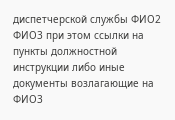диспетчерской службы ФИО2 ФИО3 при этом ссылки на пункты должностной инструкции либо иные документы возлагающие на ФИО3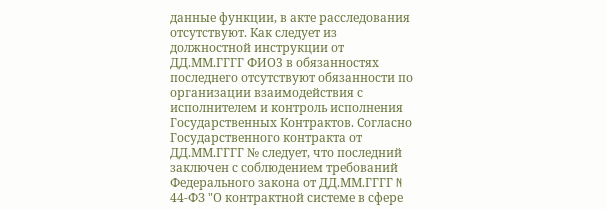данные функции, в акте расследования отсутствуют. Как следует из должностной инструкции от ДД.ММ.ГГГГ ФИО3 в обязанностях последнего отсутствуют обязанности по организации взаимодействия с исполнителем и контроль исполнения Государственных Контрактов. Согласно Государственного контракта от ДД.ММ.ГГГГ № следует, что последний заключен с соблюдением требований Федерального закона от ДД.ММ.ГГГГ N 44-ФЗ "О контрактной системе в сфере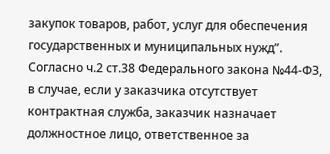закупок товаров, работ, услуг для обеспечения государственных и муниципальных нужд”. Согласно ч.2 ст.38 Федерального закона №44-ФЗ, в случае, если у заказчика отсутствует контрактная служба, заказчик назначает должностное лицо, ответственное за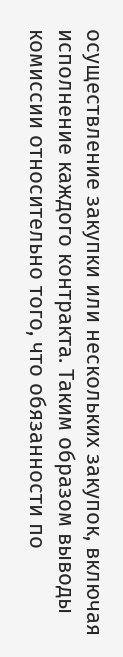осуществление закупки или нескольких закупок, включая исполнение каждого контракта. Таким образом выводы комиссии относительно того, что обязанности по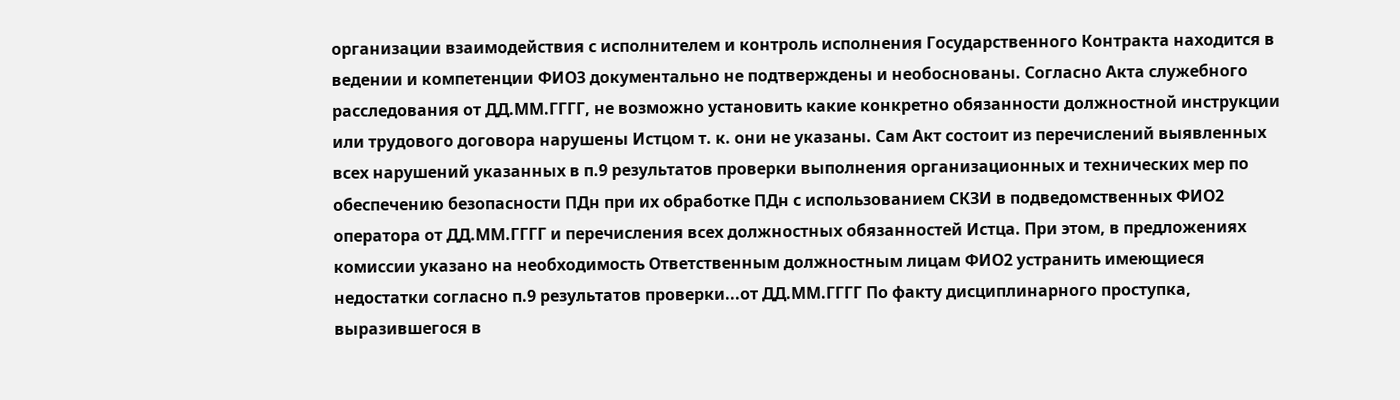организации взаимодействия с исполнителем и контроль исполнения Государственного Контракта находится в ведении и компетенции ФИО3 документально не подтверждены и необоснованы. Согласно Акта служебного расследования от ДД.ММ.ГГГГ, не возможно установить какие конкретно обязанности должностной инструкции или трудового договора нарушены Истцом т. к. они не указаны. Сам Акт состоит из перечислений выявленных всех нарушений указанных в п.9 результатов проверки выполнения организационных и технических мер по обеспечению безопасности ПДн при их обработке ПДн с использованием СКЗИ в подведомственных ФИО2 оператора от ДД.ММ.ГГГГ и перечисления всех должностных обязанностей Истца. При этом, в предложениях комиссии указано на необходимость Ответственным должностным лицам ФИО2 устранить имеющиеся недостатки согласно п.9 результатов проверки...от ДД.ММ.ГГГГ По факту дисциплинарного проступка, выразившегося в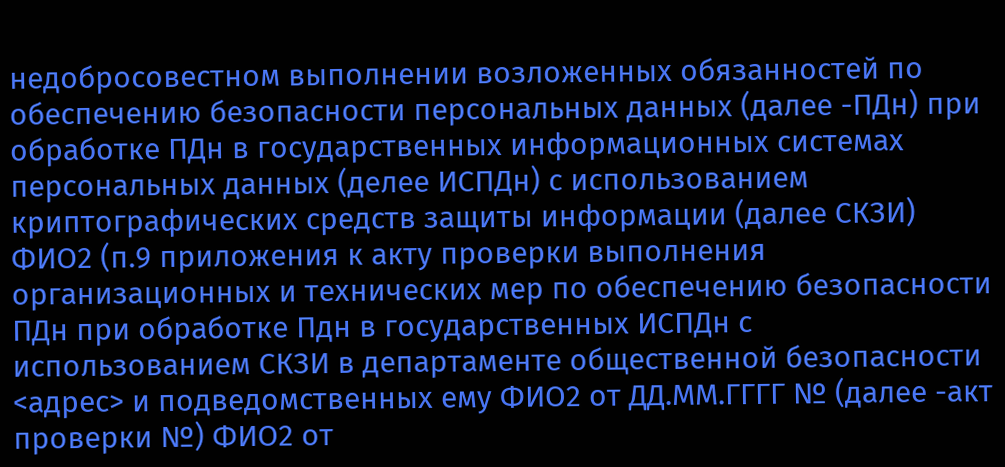недобросовестном выполнении возложенных обязанностей по обеспечению безопасности персональных данных (далее -ПДн) при обработке ПДн в государственных информационных системах персональных данных (делее ИСПДн) с использованием криптографических средств защиты информации (далее СКЗИ) ФИО2 (п.9 приложения к акту проверки выполнения организационных и технических мер по обеспечению безопасности ПДн при обработке Пдн в государственных ИСПДн с использованием СКЗИ в департаменте общественной безопасности <адрес> и подведомственных ему ФИО2 от ДД.ММ.ГГГГ № (далее -акт проверки №) ФИО2 от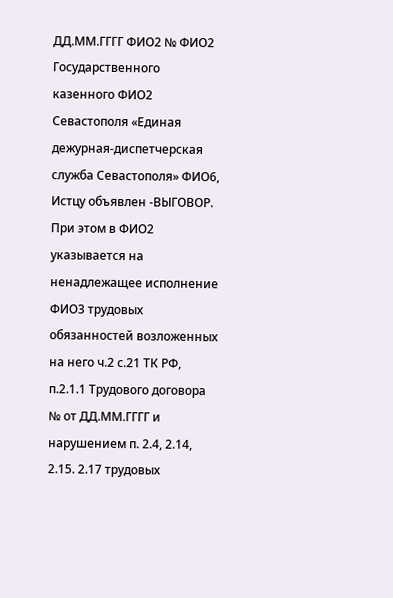ДД.ММ.ГГГГ ФИО2 № ФИО2 Государственного казенного ФИО2 Севастополя «Единая дежурная-диспетчерская служба Севастополя» ФИО6, Истцу объявлен -ВЫГОВОР. При этом в ФИО2 указывается на ненадлежащее исполнение ФИО3 трудовых обязанностей возложенных на него ч.2 с.21 ТК РФ, п.2.1.1 Трудового договора № от ДД.ММ.ГГГГ и нарушением п. 2.4, 2.14, 2.15. 2.17 трудовых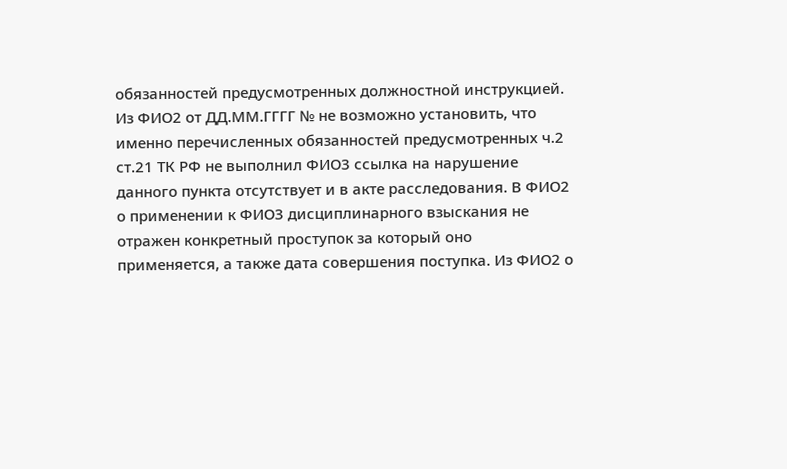обязанностей предусмотренных должностной инструкцией. Из ФИО2 от ДД.ММ.ГГГГ № не возможно установить, что именно перечисленных обязанностей предусмотренных ч.2 ст.21 ТК РФ не выполнил ФИО3 ссылка на нарушение данного пункта отсутствует и в акте расследования. В ФИО2 о применении к ФИО3 дисциплинарного взыскания не отражен конкретный проступок за который оно применяется, а также дата совершения поступка. Из ФИО2 о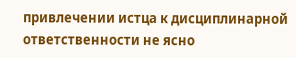привлечении истца к дисциплинарной ответственности не ясно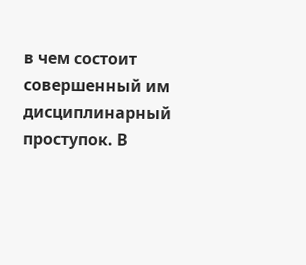в чем состоит совершенный им дисциплинарный проступок. В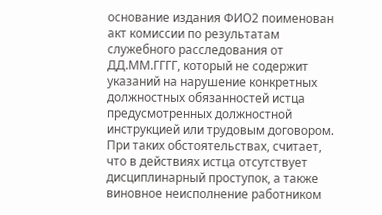основание издания ФИО2 поименован акт комиссии по результатам служебного расследования от ДД.ММ.ГГГГ, который не содержит указаний на нарушение конкретных должностных обязанностей истца предусмотренных должностной инструкцией или трудовым договором. При таких обстоятельствах, считает, что в действиях истца отсутствует дисциплинарный проступок, а также виновное неисполнение работником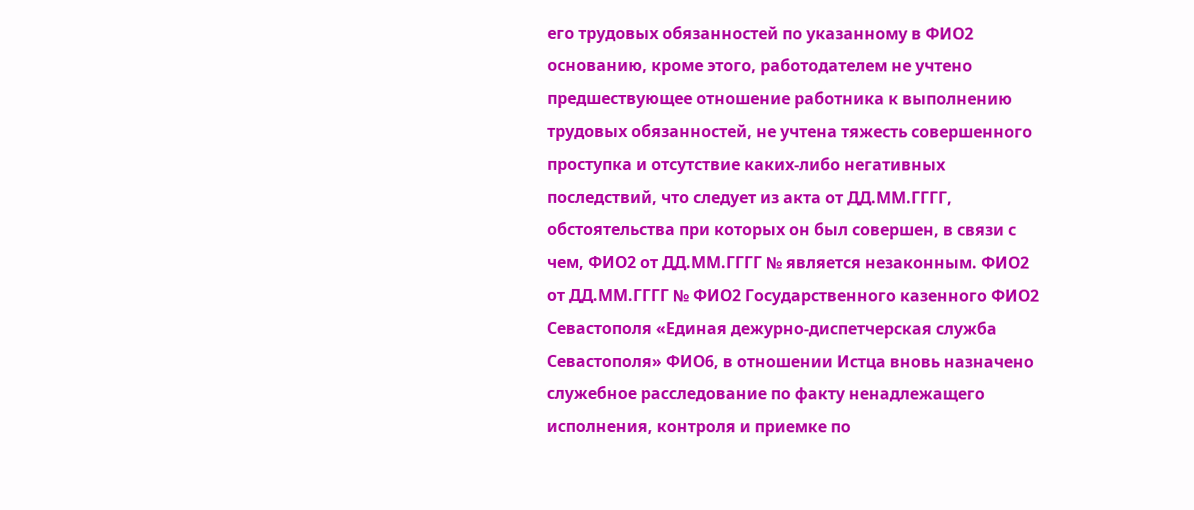его трудовых обязанностей по указанному в ФИО2 основанию, кроме этого, работодателем не учтено предшествующее отношение работника к выполнению трудовых обязанностей, не учтена тяжесть совершенного проступка и отсутствие каких-либо негативных последствий, что следует из акта от ДД.ММ.ГГГГ, обстоятельства при которых он был совершен, в связи с чем, ФИО2 от ДД.ММ.ГГГГ № является незаконным. ФИО2 от ДД.ММ.ГГГГ № ФИО2 Государственного казенного ФИО2 Севастополя «Единая дежурно-диспетчерская служба Севастополя» ФИО6, в отношении Истца вновь назначено служебное расследование по факту ненадлежащего исполнения, контроля и приемке по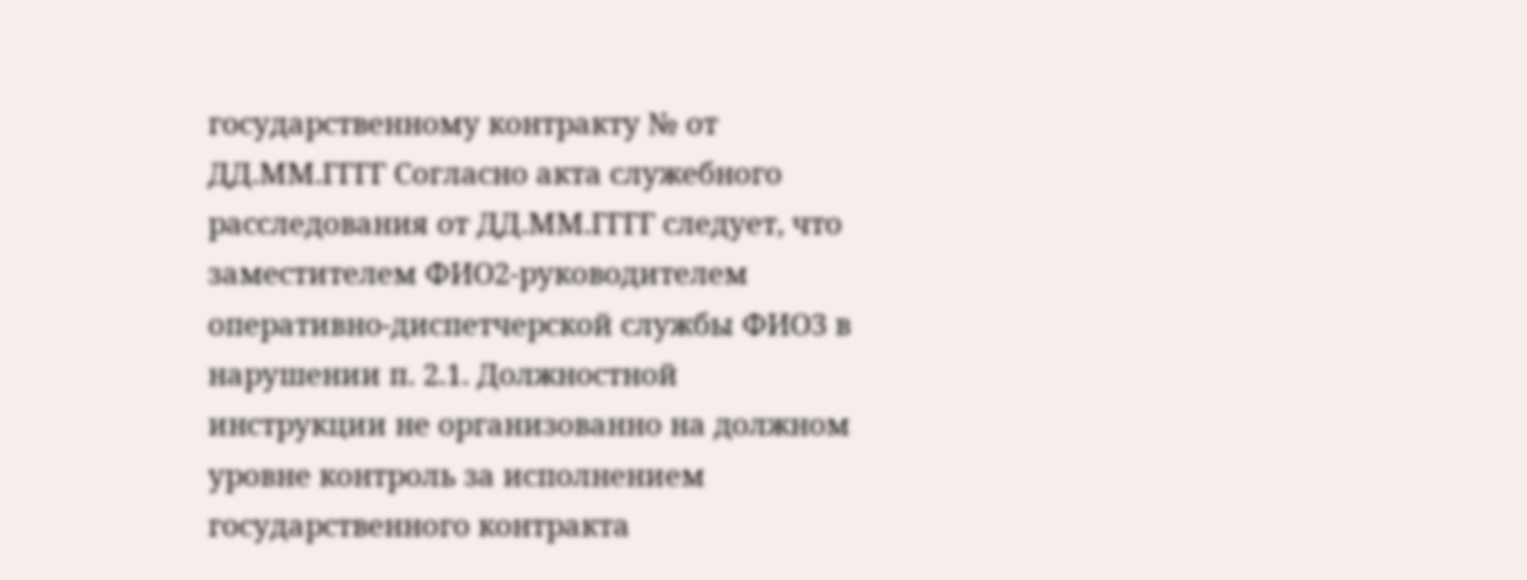государственному контракту № от ДД.ММ.ГГГГ Согласно акта служебного расследования от ДД.ММ.ГГГГ следует, что заместителем ФИО2-руководителем оперативно-диспетчерской службы ФИО3 в нарушении п. 2.1. Должностной инструкции не организованно на должном уровне контроль за исполнением государственного контракта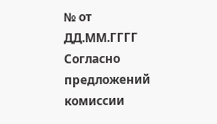№ от ДД.ММ.ГГГГ Согласно предложений комиссии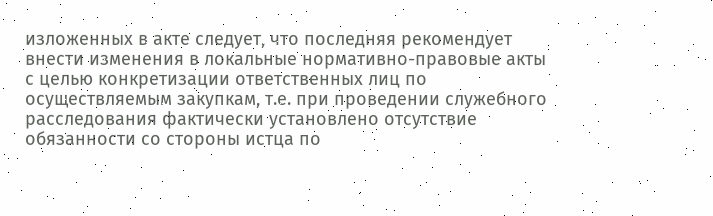изложенных в акте следует, что последняя рекомендует внести изменения в локальные нормативно-правовые акты с целью конкретизации ответственных лиц по осуществляемым закупкам, т.е. при проведении служебного расследования фактически установлено отсутствие обязанности со стороны истца по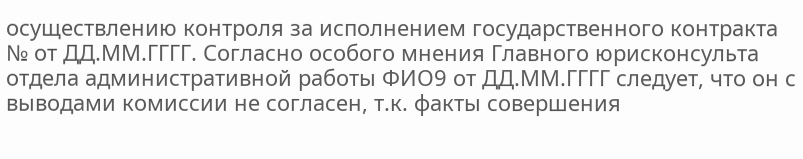осуществлению контроля за исполнением государственного контракта № от ДД.ММ.ГГГГ. Согласно особого мнения Главного юрисконсульта отдела административной работы ФИО9 от ДД.ММ.ГГГГ следует, что он с выводами комиссии не согласен, т.к. факты совершения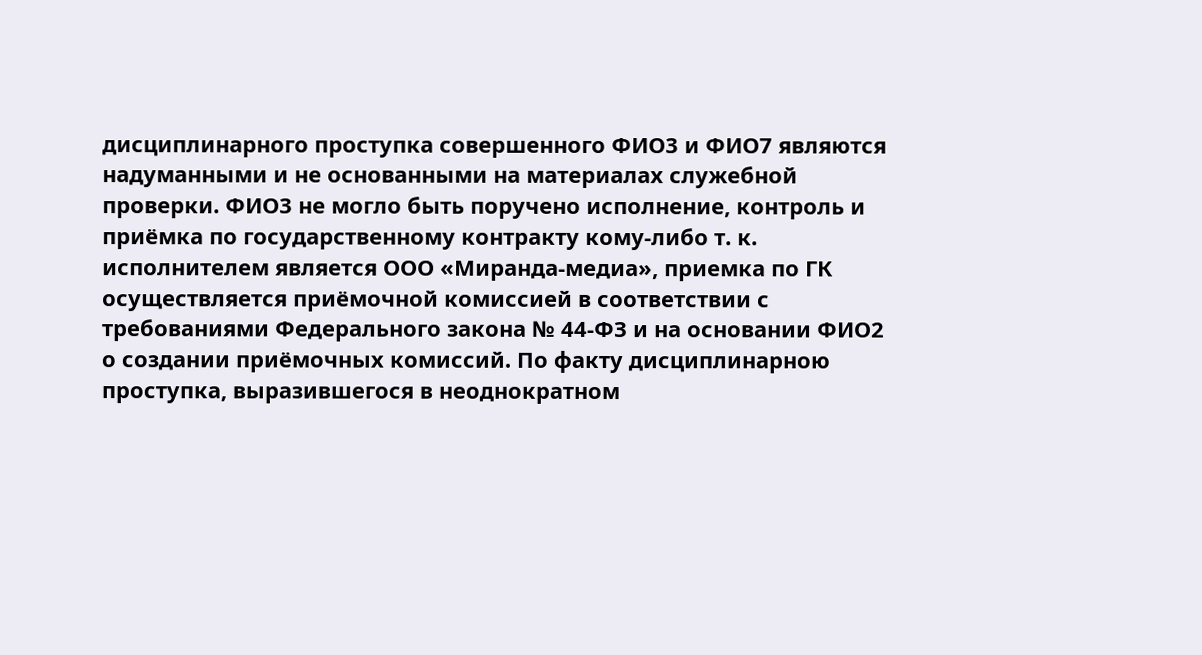дисциплинарного проступка совершенного ФИО3 и ФИО7 являются надуманными и не основанными на материалах служебной проверки. ФИО3 не могло быть поручено исполнение, контроль и приёмка по государственному контракту кому-либо т. к. исполнителем является ООО «Миранда-медиа», приемка по ГК осуществляется приёмочной комиссией в соответствии с требованиями Федерального закона № 44-ФЗ и на основании ФИО2 о создании приёмочных комиссий. По факту дисциплинарною проступка, выразившегося в неоднократном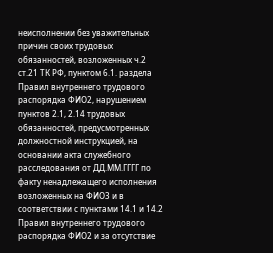неисполнении без уважительных причин своих трудовых обязанностей, возложенных ч.2 ст.21 ТК РФ, пунктом 6.1. раздела Правил внутреннего трудового распорядка ФИО2, нарушением пунктов 2.1, 2.14 трудовых обязанностей, предусмотренных должностной инструкцией, на основании акта служебного расследования от ДД.ММ.ГГГГ по факту ненадлежащего исполнения возложенных на ФИО3 и в соответствии с пунктами 14.1 и 14.2 Правил внутреннего трудового распорядка ФИО2 и за отсутствие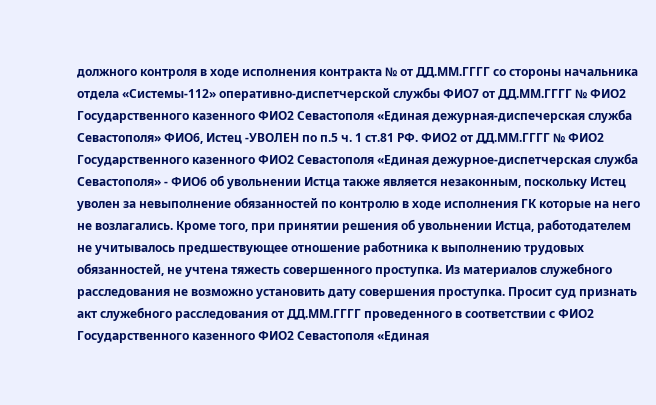должного контроля в ходе исполнения контракта № от ДД.ММ.ГГГГ со стороны начальника отдела «Системы-112» оперативно-диспетчерской службы ФИО7 от ДД.ММ.ГГГГ № ФИО2 Государственного казенного ФИО2 Севастополя «Единая дежурная-диспечерская служба Севастополя» ФИО6, Истец -УВОЛЕН по п.5 ч. 1 ст.81 РФ. ФИО2 от ДД.ММ.ГГГГ № ФИО2 Государственного казенного ФИО2 Севастополя «Единая дежурное-диспетчерская служба Севастополя» - ФИО6 об увольнении Истца также является незаконным, поскольку Истец уволен за невыполнение обязанностей по контролю в ходе исполнения ГК которые на него не возлагались. Кроме того, при принятии решения об увольнении Истца, работодателем не учитывалось предшествующее отношение работника к выполнению трудовых обязанностей, не учтена тяжесть совершенного проступка. Из материалов служебного расследования не возможно установить дату совершения проступка. Просит суд признать акт служебного расследования от ДД.ММ.ГГГГ проведенного в соответствии с ФИО2 Государственного казенного ФИО2 Севастополя «Единая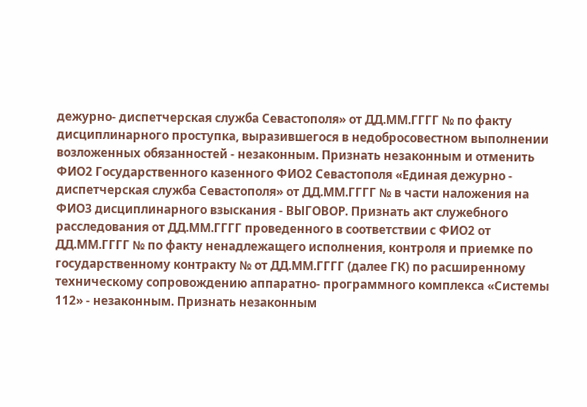дежурно- диспетчерская служба Севастополя» от ДД.ММ.ГГГГ № по факту дисциплинарного проступка, выразившегося в недобросовестном выполнении возложенных обязанностей - незаконным. Признать незаконным и отменить ФИО2 Государственного казенного ФИО2 Севастополя «Единая дежурно - диспетчерская служба Севастополя» от ДД.ММ.ГГГГ № в части наложения на ФИО3 дисциплинарного взыскания - ВЫГОВОР. Признать акт служебного расследования от ДД.ММ.ГГГГ проведенного в соответствии с ФИО2 от ДД.ММ.ГГГГ № по факту ненадлежащего исполнения, контроля и приемке по государственному контракту № от ДД.ММ.ГГГГ (далее ГК) по расширенному техническому сопровождению аппаратно- программного комплекса «Системы 112» - незаконным. Признать незаконным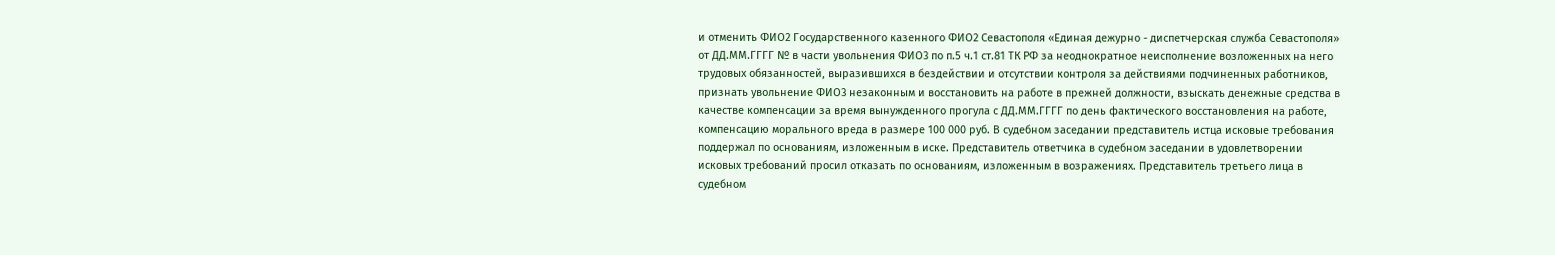и отменить ФИО2 Государственного казенного ФИО2 Севастополя «Единая дежурно - диспетчерская служба Севастополя» от ДД.ММ.ГГГГ № в части увольнения ФИО3 по п.5 ч.1 ст.81 ТК РФ за неоднократное неисполнение возложенных на него трудовых обязанностей, выразившихся в бездействии и отсутствии контроля за действиями подчиненных работников, признать увольнение ФИО3 незаконным и восстановить на работе в прежней должности, взыскать денежные средства в качестве компенсации за время вынужденного прогула с ДД.ММ.ГГГГ по день фактического восстановления на работе, компенсацию морального вреда в размере 100 000 руб. В судебном заседании представитель истца исковые требования поддержал по основаниям, изложенным в иске. Представитель ответчика в судебном заседании в удовлетворении исковых требований просил отказать по основаниям, изложенным в возражениях. Представитель третьего лица в судебном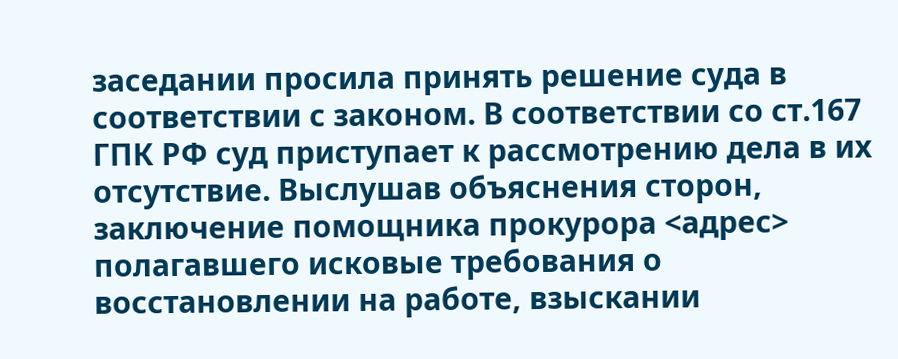заседании просила принять решение суда в соответствии с законом. В соответствии со ст.167 ГПК РФ суд приступает к рассмотрению дела в их отсутствие. Выслушав объяснения сторон, заключение помощника прокурора <адрес> полагавшего исковые требования о восстановлении на работе, взыскании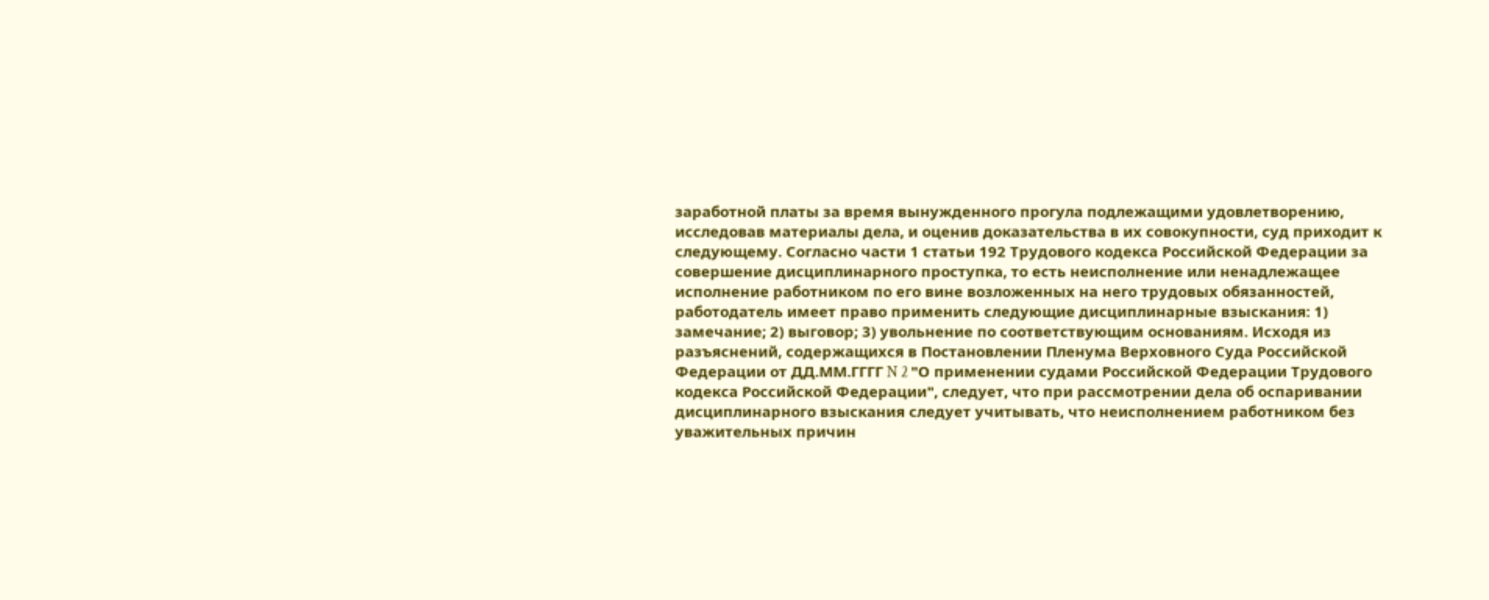заработной платы за время вынужденного прогула подлежащими удовлетворению, исследовав материалы дела, и оценив доказательства в их совокупности, суд приходит к следующему. Согласно части 1 статьи 192 Трудового кодекса Российской Федерации за совершение дисциплинарного проступка, то есть неисполнение или ненадлежащее исполнение работником по его вине возложенных на него трудовых обязанностей, работодатель имеет право применить следующие дисциплинарные взыскания: 1) замечание; 2) выговор; 3) увольнение по соответствующим основаниям. Исходя из разъяснений, содержащихся в Постановлении Пленума Верховного Суда Российской Федерации от ДД.ММ.ГГГГ N 2 "О применении судами Российской Федерации Трудового кодекса Российской Федерации", следует, что при рассмотрении дела об оспаривании дисциплинарного взыскания следует учитывать, что неисполнением работником без уважительных причин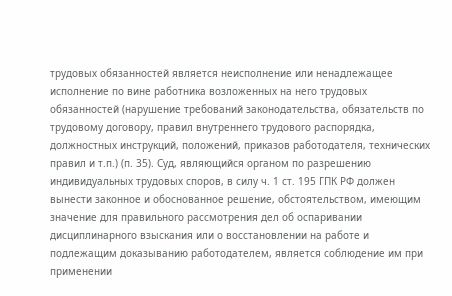трудовых обязанностей является неисполнение или ненадлежащее исполнение по вине работника возложенных на него трудовых обязанностей (нарушение требований законодательства, обязательств по трудовому договору, правил внутреннего трудового распорядка, должностных инструкций, положений, приказов работодателя, технических правил и т.п.) (п. 35). Суд, являющийся органом по разрешению индивидуальных трудовых споров, в силу ч. 1 ст. 195 ГПК РФ должен вынести законное и обоснованное решение, обстоятельством, имеющим значение для правильного рассмотрения дел об оспаривании дисциплинарного взыскания или о восстановлении на работе и подлежащим доказыванию работодателем, является соблюдение им при применении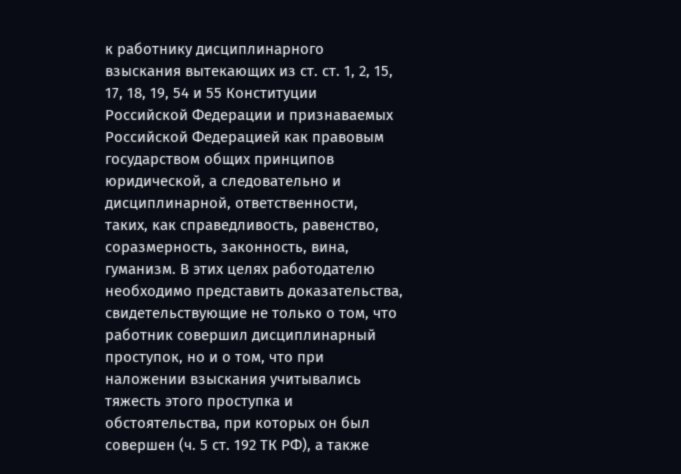к работнику дисциплинарного взыскания вытекающих из ст. ст. 1, 2, 15, 17, 18, 19, 54 и 55 Конституции Российской Федерации и признаваемых Российской Федерацией как правовым государством общих принципов юридической, а следовательно и дисциплинарной, ответственности, таких, как справедливость, равенство, соразмерность, законность, вина, гуманизм. В этих целях работодателю необходимо представить доказательства, свидетельствующие не только о том, что работник совершил дисциплинарный проступок, но и о том, что при наложении взыскания учитывались тяжесть этого проступка и обстоятельства, при которых он был совершен (ч. 5 ст. 192 ТК РФ), а также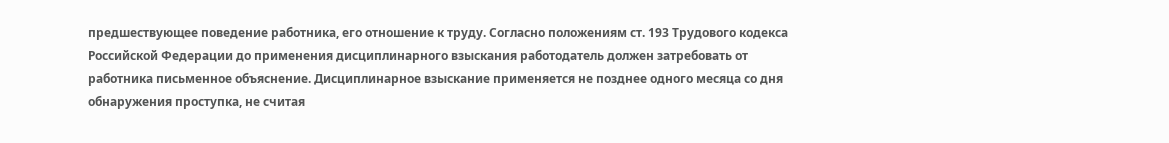предшествующее поведение работника, его отношение к труду. Согласно положениям ст. 193 Трудового кодекса Российской Федерации до применения дисциплинарного взыскания работодатель должен затребовать от работника письменное объяснение. Дисциплинарное взыскание применяется не позднее одного месяца со дня обнаружения проступка, не считая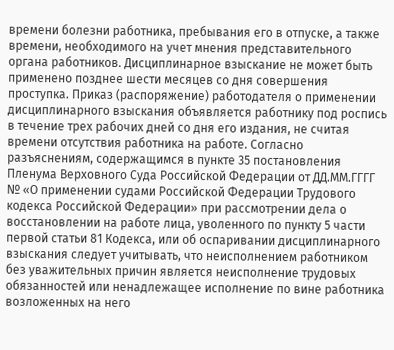времени болезни работника, пребывания его в отпуске, а также времени, необходимого на учет мнения представительного органа работников. Дисциплинарное взыскание не может быть применено позднее шести месяцев со дня совершения проступка. Приказ (распоряжение) работодателя о применении дисциплинарного взыскания объявляется работнику под роспись в течение трех рабочих дней со дня его издания, не считая времени отсутствия работника на работе. Согласно разъяснениям, содержащимся в пункте 35 постановления Пленума Верховного Суда Российской Федерации от ДД.ММ.ГГГГ № «О применении судами Российской Федерации Трудового кодекса Российской Федерации» при рассмотрении дела о восстановлении на работе лица, уволенного по пункту 5 части первой статьи 81 Кодекса, или об оспаривании дисциплинарного взыскания следует учитывать, что неисполнением работником без уважительных причин является неисполнение трудовых обязанностей или ненадлежащее исполнение по вине работника возложенных на него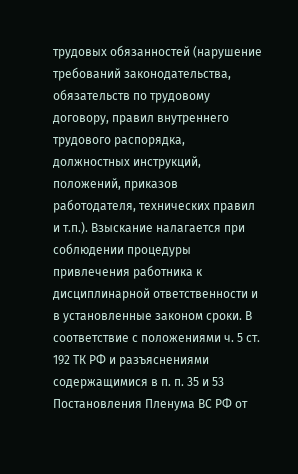трудовых обязанностей (нарушение требований законодательства, обязательств по трудовому договору, правил внутреннего трудового распорядка, должностных инструкций, положений, приказов работодателя, технических правил и т.п.). Взыскание налагается при соблюдении процедуры привлечения работника к дисциплинарной ответственности и в установленные законом сроки. В соответствие с положениями ч. 5 ст. 192 ТК РФ и разъяснениями содержащимися в п. п. 35 и 53 Постановления Пленума ВС РФ от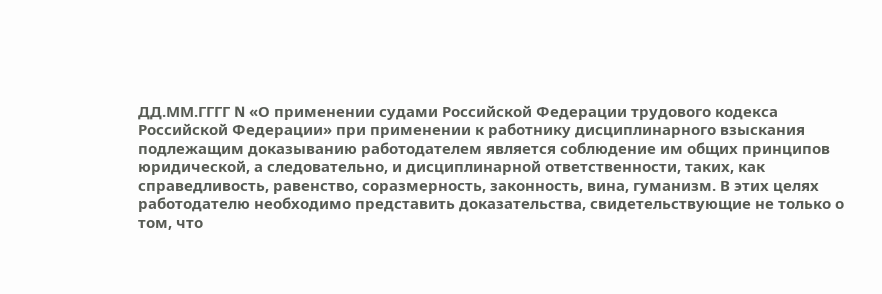ДД.ММ.ГГГГ N «О применении судами Российской Федерации трудового кодекса Российской Федерации» при применении к работнику дисциплинарного взыскания подлежащим доказыванию работодателем является соблюдение им общих принципов юридической, а следовательно, и дисциплинарной ответственности, таких, как справедливость, равенство, соразмерность, законность, вина, гуманизм. В этих целях работодателю необходимо представить доказательства, свидетельствующие не только о том, что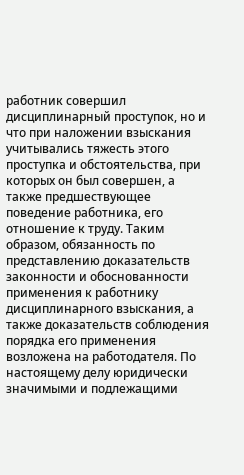работник совершил дисциплинарный проступок, но и что при наложении взыскания учитывались тяжесть этого проступка и обстоятельства, при которых он был совершен, а также предшествующее поведение работника, его отношение к труду. Таким образом, обязанность по представлению доказательств законности и обоснованности применения к работнику дисциплинарного взыскания, а также доказательств соблюдения порядка его применения возложена на работодателя. По настоящему делу юридически значимыми и подлежащими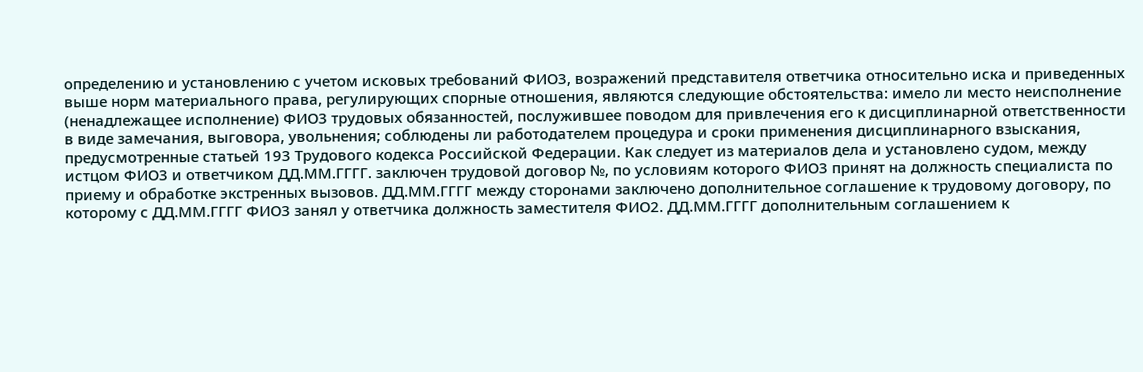определению и установлению с учетом исковых требований ФИО3, возражений представителя ответчика относительно иска и приведенных выше норм материального права, регулирующих спорные отношения, являются следующие обстоятельства: имело ли место неисполнение (ненадлежащее исполнение) ФИО3 трудовых обязанностей, послужившее поводом для привлечения его к дисциплинарной ответственности в виде замечания, выговора, увольнения; соблюдены ли работодателем процедура и сроки применения дисциплинарного взыскания, предусмотренные статьей 193 Трудового кодекса Российской Федерации. Как следует из материалов дела и установлено судом, между истцом ФИО3 и ответчиком ДД.ММ.ГГГГ. заключен трудовой договор №, по условиям которого ФИО3 принят на должность специалиста по приему и обработке экстренных вызовов. ДД.ММ.ГГГГ между сторонами заключено дополнительное соглашение к трудовому договору, по которому с ДД.ММ.ГГГГ ФИО3 занял у ответчика должность заместителя ФИО2. ДД.ММ.ГГГГ дополнительным соглашением к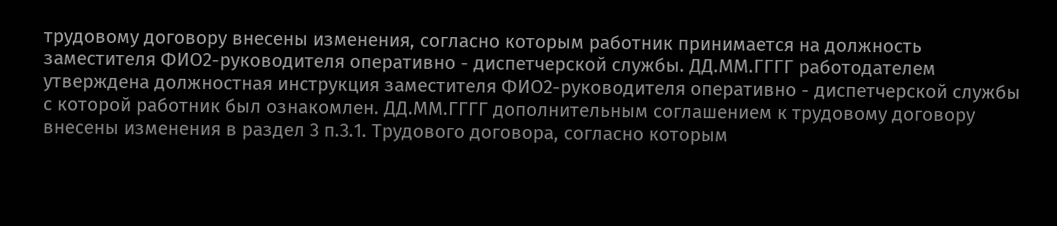трудовому договору внесены изменения, согласно которым работник принимается на должность заместителя ФИО2-руководителя оперативно - диспетчерской службы. ДД.ММ.ГГГГ работодателем утверждена должностная инструкция заместителя ФИО2-руководителя оперативно - диспетчерской службы с которой работник был ознакомлен. ДД.ММ.ГГГГ дополнительным соглашением к трудовому договору внесены изменения в раздел 3 п.3.1. Трудового договора, согласно которым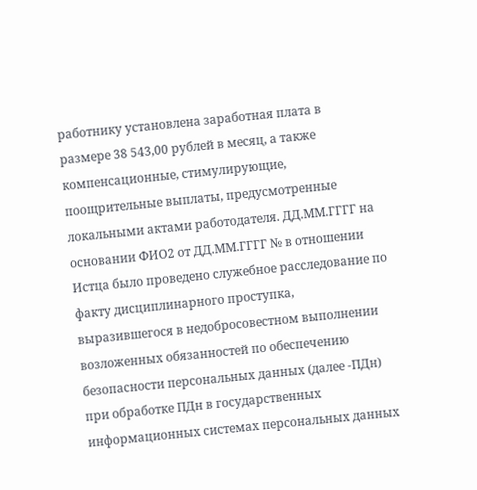работнику установлена заработная плата в размере 38 543,00 рублей в месяц, а также компенсационные, стимулирующие, поощрительные выплаты, предусмотренные локальными актами работодателя. ДД.ММ.ГГГГ на основании ФИО2 от ДД.ММ.ГГГГ № в отношении Истца было проведено служебное расследование по факту дисциплинарного проступка, выразившегося в недобросовестном выполнении возложенных обязанностей по обеспечению безопасности персональных данных (далее -ПДн) при обработке ПДн в государственных информационных системах персональных данных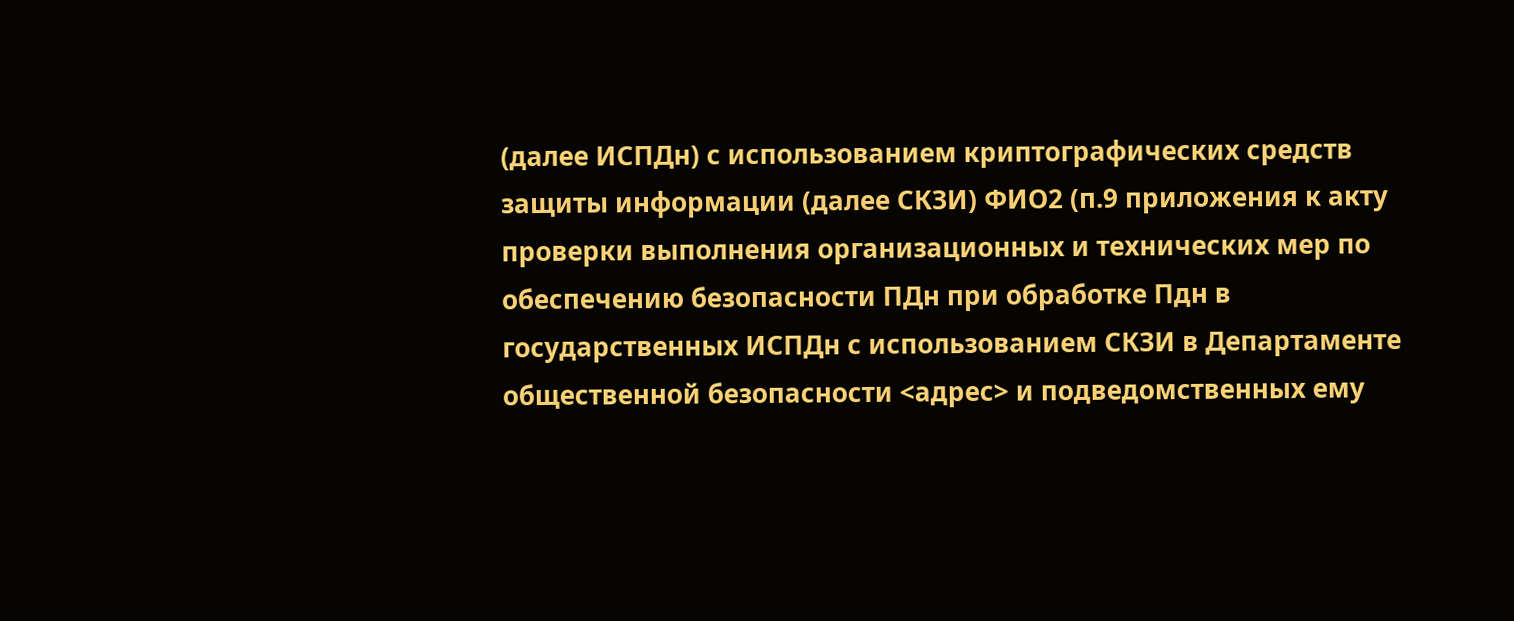(далее ИСПДн) с использованием криптографических средств защиты информации (далее СКЗИ) ФИО2 (п.9 приложения к акту проверки выполнения организационных и технических мер по обеспечению безопасности ПДн при обработке Пдн в государственных ИСПДн с использованием СКЗИ в Департаменте общественной безопасности <адрес> и подведомственных ему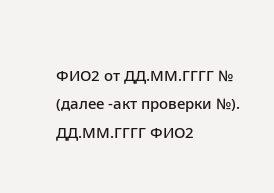ФИО2 от ДД.ММ.ГГГГ № (далее -акт проверки №). ДД.ММ.ГГГГ ФИО2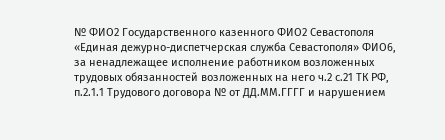№ ФИО2 Государственного казенного ФИО2 Севастополя «Единая дежурно-диспетчерская служба Севастополя» ФИО6, за ненадлежащее исполнение работником возложенных трудовых обязанностей возложенных на него ч.2 с.21 ТК РФ, п.2.1.1 Трудового договора № от ДД.ММ.ГГГГ и нарушением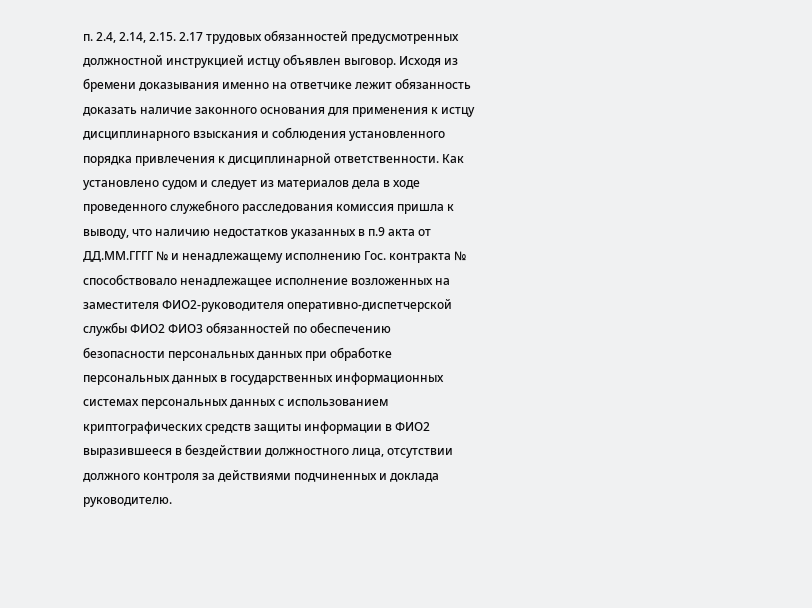п. 2.4, 2.14, 2.15. 2.17 трудовых обязанностей предусмотренных должностной инструкцией истцу объявлен выговор. Исходя из бремени доказывания именно на ответчике лежит обязанность доказать наличие законного основания для применения к истцу дисциплинарного взыскания и соблюдения установленного порядка привлечения к дисциплинарной ответственности. Как установлено судом и следует из материалов дела в ходе проведенного служебного расследования комиссия пришла к выводу, что наличию недостатков указанных в п.9 акта от ДД.ММ.ГГГГ № и ненадлежащему исполнению Гос. контракта № способствовало ненадлежащее исполнение возложенных на заместителя ФИО2-руководителя оперативно-диспетчерской службы ФИО2 ФИО3 обязанностей по обеспечению безопасности персональных данных при обработке персональных данных в государственных информационных системах персональных данных с использованием криптографических средств защиты информации в ФИО2 выразившееся в бездействии должностного лица, отсутствии должного контроля за действиями подчиненных и доклада руководителю.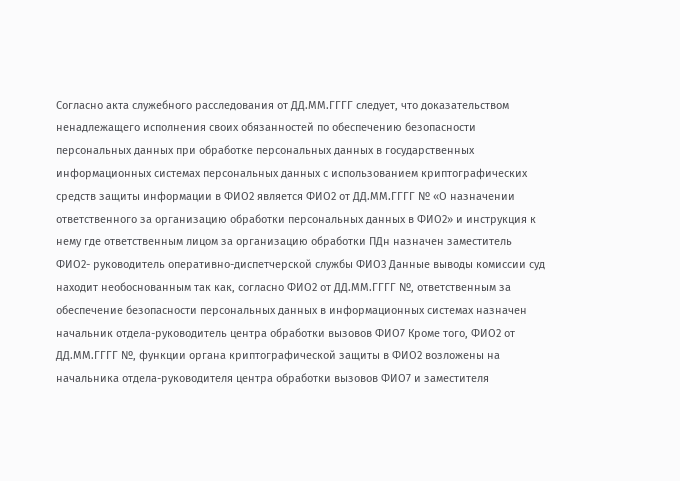Согласно акта служебного расследования от ДД.ММ.ГГГГ следует, что доказательством ненадлежащего исполнения своих обязанностей по обеспечению безопасности персональных данных при обработке персональных данных в государственных информационных системах персональных данных с использованием криптографических средств защиты информации в ФИО2 является ФИО2 от ДД.ММ.ГГГГ № «О назначении ответственного за организацию обработки персональных данных в ФИО2» и инструкция к нему где ответственным лицом за организацию обработки ПДн назначен заместитель ФИО2- руководитель оперативно-диспетчерской службы ФИО3 Данные выводы комиссии суд находит необоснованным так как, согласно ФИО2 от ДД.ММ.ГГГГ №, ответственным за обеспечение безопасности персональных данных в информационных системах назначен начальник отдела-руководитель центра обработки вызовов ФИО7 Кроме того, ФИО2 от ДД.ММ.ГГГГ №, функции органа криптографической защиты в ФИО2 возложены на начальника отдела-руководителя центра обработки вызовов ФИО7 и заместителя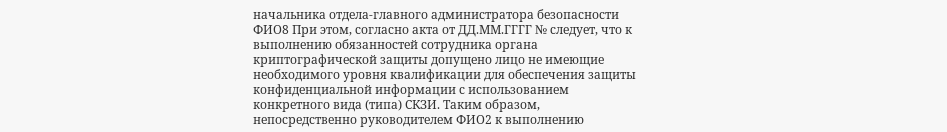начальника отдела-главного администратора безопасности ФИО8 При этом, согласно акта от ДД.ММ.ГГГГ № следует, что к выполнению обязанностей сотрудника органа криптографической защиты допущено лицо не имеющие необходимого уровня квалификации для обеспечения защиты конфиденциальной информации с использованием конкретного вида (типа) СКЗИ. Таким образом, непосредственно руководителем ФИО2 к выполнению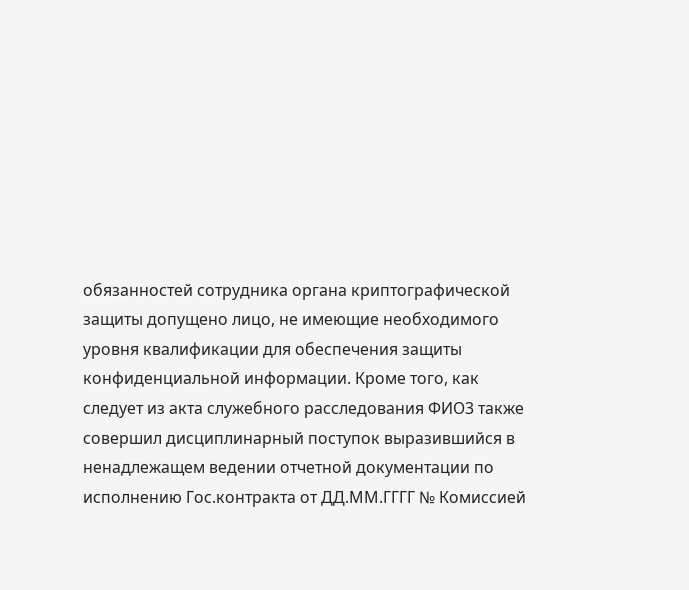обязанностей сотрудника органа криптографической защиты допущено лицо, не имеющие необходимого уровня квалификации для обеспечения защиты конфиденциальной информации. Кроме того, как следует из акта служебного расследования ФИО3 также совершил дисциплинарный поступок выразившийся в ненадлежащем ведении отчетной документации по исполнению Гос.контракта от ДД.ММ.ГГГГ № Комиссией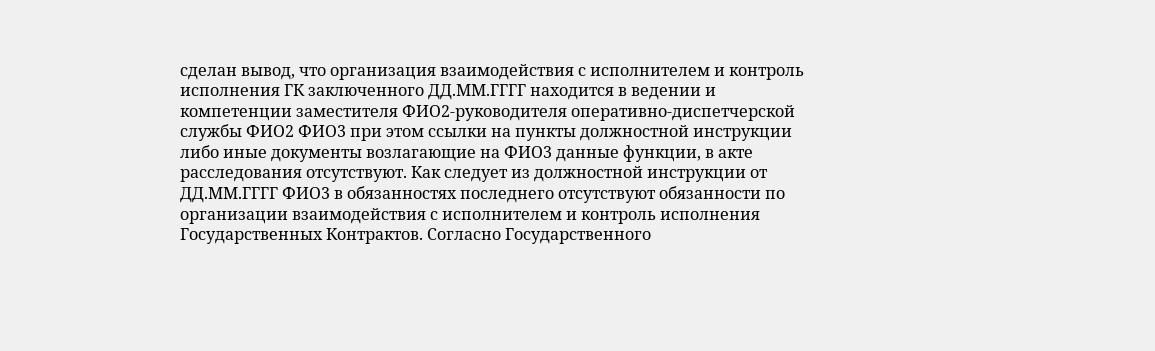сделан вывод, что организация взаимодействия с исполнителем и контроль исполнения ГК заключенного ДД.ММ.ГГГГ находится в ведении и компетенции заместителя ФИО2-руководителя оперативно-диспетчерской службы ФИО2 ФИО3 при этом ссылки на пункты должностной инструкции либо иные документы возлагающие на ФИО3 данные функции, в акте расследования отсутствуют. Как следует из должностной инструкции от ДД.ММ.ГГГГ ФИО3 в обязанностях последнего отсутствуют обязанности по организации взаимодействия с исполнителем и контроль исполнения Государственных Контрактов. Согласно Государственного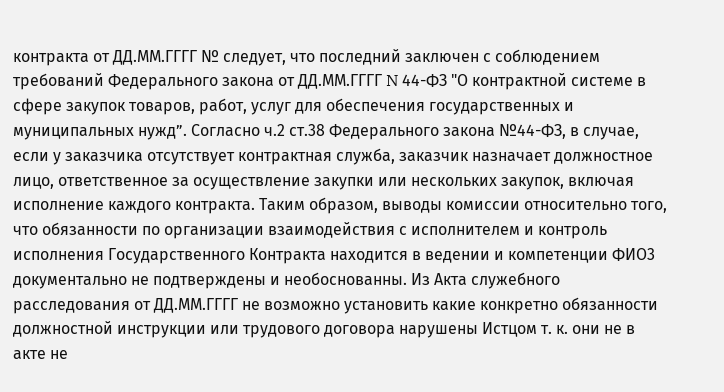контракта от ДД.ММ.ГГГГ № следует, что последний заключен с соблюдением требований Федерального закона от ДД.ММ.ГГГГ N 44-ФЗ "О контрактной системе в сфере закупок товаров, работ, услуг для обеспечения государственных и муниципальных нужд”. Согласно ч.2 ст.38 Федерального закона №44-ФЗ, в случае, если у заказчика отсутствует контрактная служба, заказчик назначает должностное лицо, ответственное за осуществление закупки или нескольких закупок, включая исполнение каждого контракта. Таким образом, выводы комиссии относительно того, что обязанности по организации взаимодействия с исполнителем и контроль исполнения Государственного Контракта находится в ведении и компетенции ФИО3 документально не подтверждены и необоснованны. Из Акта служебного расследования от ДД.ММ.ГГГГ не возможно установить какие конкретно обязанности должностной инструкции или трудового договора нарушены Истцом т. к. они не в акте не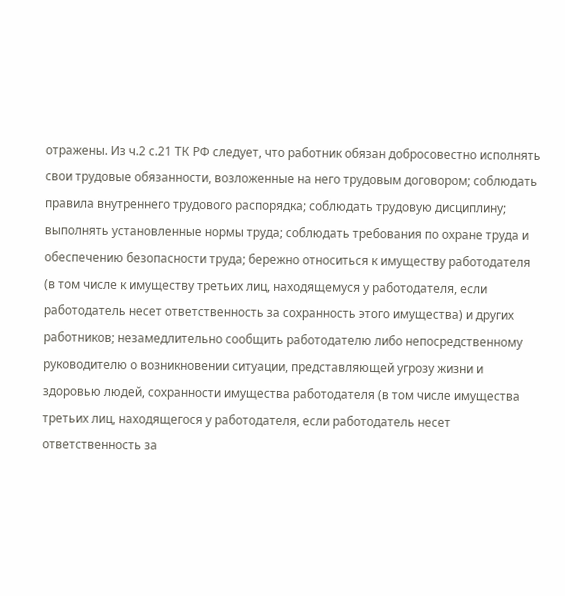отражены. Из ч.2 с.21 ТК РФ следует, что работник обязан добросовестно исполнять свои трудовые обязанности, возложенные на него трудовым договором; соблюдать правила внутреннего трудового распорядка; соблюдать трудовую дисциплину; выполнять установленные нормы труда; соблюдать требования по охране труда и обеспечению безопасности труда; бережно относиться к имуществу работодателя (в том числе к имуществу третьих лиц, находящемуся у работодателя, если работодатель несет ответственность за сохранность этого имущества) и других работников; незамедлительно сообщить работодателю либо непосредственному руководителю о возникновении ситуации, представляющей угрозу жизни и здоровью людей, сохранности имущества работодателя (в том числе имущества третьих лиц, находящегося у работодателя, если работодатель несет ответственность за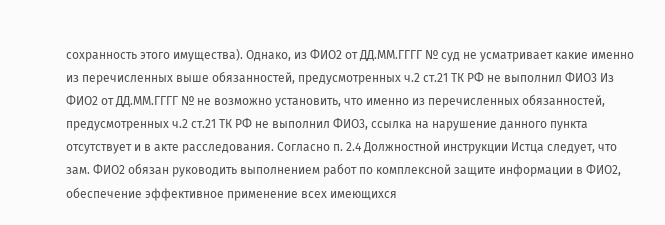сохранность этого имущества). Однако, из ФИО2 от ДД.ММ.ГГГГ № суд не усматривает какие именно из перечисленных выше обязанностей, предусмотренных ч.2 ст.21 ТК РФ не выполнил ФИО3 Из ФИО2 от ДД.ММ.ГГГГ № не возможно установить, что именно из перечисленных обязанностей, предусмотренных ч.2 ст.21 ТК РФ не выполнил ФИО3, ссылка на нарушение данного пункта отсутствует и в акте расследования. Согласно п. 2.4 Должностной инструкции Истца следует, что зам. ФИО2 обязан руководить выполнением работ по комплексной защите информации в ФИО2, обеспечение эффективное применение всех имеющихся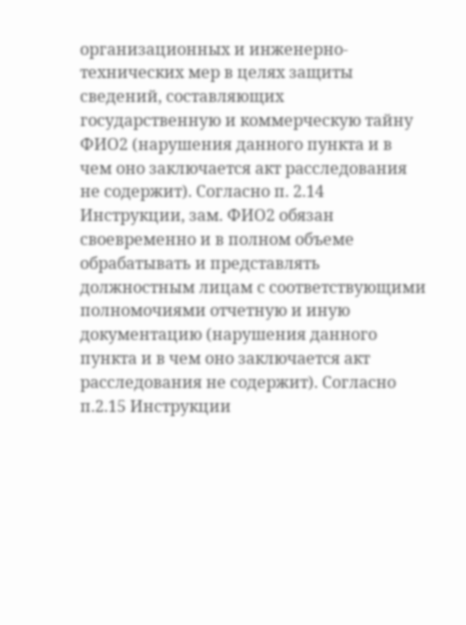организационных и инженерно-технических мер в целях защиты сведений, составляющих государственную и коммерческую тайну ФИО2 (нарушения данного пункта и в чем оно заключается акт расследования не содержит). Согласно п. 2.14 Инструкции, зам. ФИО2 обязан своевременно и в полном объеме обрабатывать и представлять должностным лицам с соответствующими полномочиями отчетную и иную документацию (нарушения данного пункта и в чем оно заключается акт расследования не содержит). Согласно п.2.15 Инструкции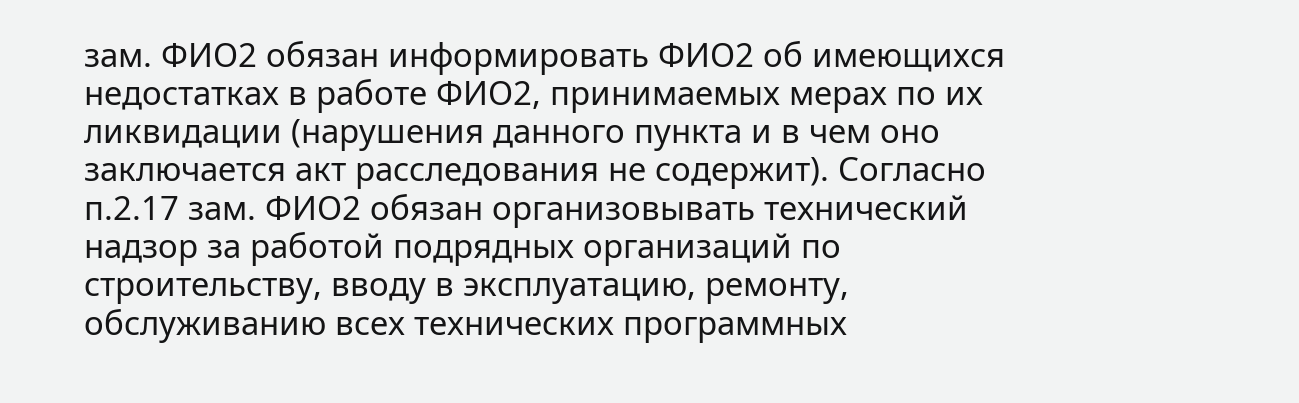зам. ФИО2 обязан информировать ФИО2 об имеющихся недостатках в работе ФИО2, принимаемых мерах по их ликвидации (нарушения данного пункта и в чем оно заключается акт расследования не содержит). Согласно п.2.17 зам. ФИО2 обязан организовывать технический надзор за работой подрядных организаций по строительству, вводу в эксплуатацию, ремонту, обслуживанию всех технических программных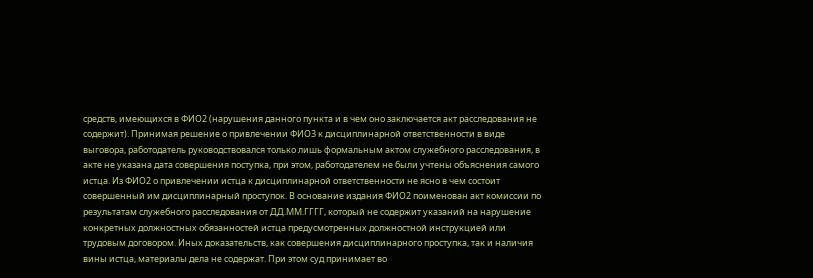средств, имеющихся в ФИО2 (нарушения данного пункта и в чем оно заключается акт расследования не содержит). Принимая решение о привлечении ФИО3 к дисциплинарной ответственности в виде выговора, работодатель руководствовался только лишь формальным актом служебного расследования, в акте не указана дата совершения поступка, при этом, работодателем не были учтены объяснения самого истца. Из ФИО2 о привлечении истца к дисциплинарной ответственности не ясно в чем состоит совершенный им дисциплинарный проступок. В основание издания ФИО2 поименован акт комиссии по результатам служебного расследования от ДД.ММ.ГГГГ, который не содержит указаний на нарушение конкретных должностных обязанностей истца предусмотренных должностной инструкцией или трудовым договором. Иных доказательств, как совершения дисциплинарного проступка, так и наличия вины истца, материалы дела не содержат. При этом суд принимает во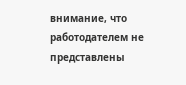внимание, что работодателем не представлены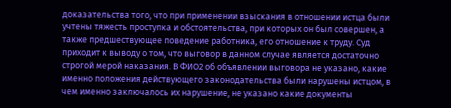доказательства того, что при применении взыскания в отношении истца были учтены тяжесть проступка и обстоятельства, при которых он был совершен, а также предшествующее поведение работника, его отношение к труду. Суд приходит к выводу о том, что выговор в данном случае является достаточно строгой мерой наказания. В ФИО2 об объявлении выговора не указано, какие именно положения действующего законодательства были нарушены истцом, в чем именно заключалось их нарушение, не указано какие документы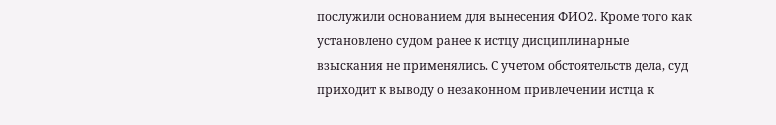послужили основанием для вынесения ФИО2. Кроме того как установлено судом ранее к истцу дисциплинарные взыскания не применялись. С учетом обстоятельств дела, суд приходит к выводу о незаконном привлечении истца к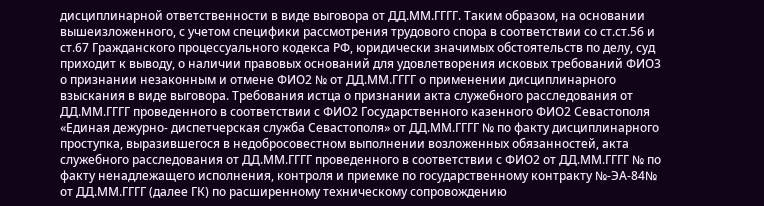дисциплинарной ответственности в виде выговора от ДД.ММ.ГГГГ. Таким образом, на основании вышеизложенного, с учетом специфики рассмотрения трудового спора в соответствии со ст.ст.56 и ст.67 Гражданского процессуального кодекса РФ, юридически значимых обстоятельств по делу, суд приходит к выводу, о наличии правовых оснований для удовлетворения исковых требований ФИО3 о признании незаконным и отмене ФИО2 № от ДД.ММ.ГГГГ о применении дисциплинарного взыскания в виде выговора. Требования истца о признании акта служебного расследования от ДД.ММ.ГГГГ проведенного в соответствии с ФИО2 Государственного казенного ФИО2 Севастополя «Единая дежурно- диспетчерская служба Севастополя» от ДД.ММ.ГГГГ № по факту дисциплинарного проступка, выразившегося в недобросовестном выполнении возложенных обязанностей, акта служебного расследования от ДД.ММ.ГГГГ проведенного в соответствии с ФИО2 от ДД.ММ.ГГГГ № по факту ненадлежащего исполнения, контроля и приемке по государственному контракту №-ЭА-84№ от ДД.ММ.ГГГГ (далее ГК) по расширенному техническому сопровождению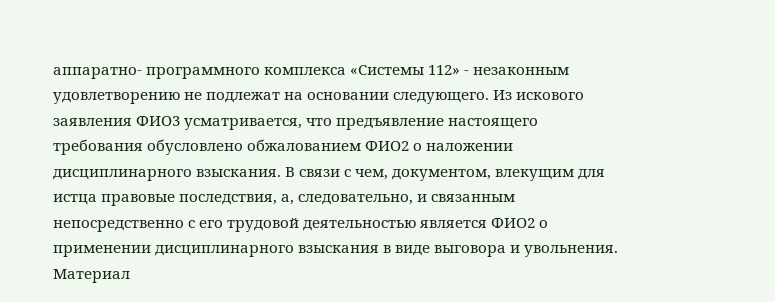аппаратно- программного комплекса «Системы 112» - незаконным удовлетворению не подлежат на основании следующего. Из искового заявления ФИО3 усматривается, что предъявление настоящего требования обусловлено обжалованием ФИО2 о наложении дисциплинарного взыскания. В связи с чем, документом, влекущим для истца правовые последствия, а, следовательно, и связанным непосредственно с его трудовой деятельностью является ФИО2 о применении дисциплинарного взыскания в виде выговора и увольнения. Материал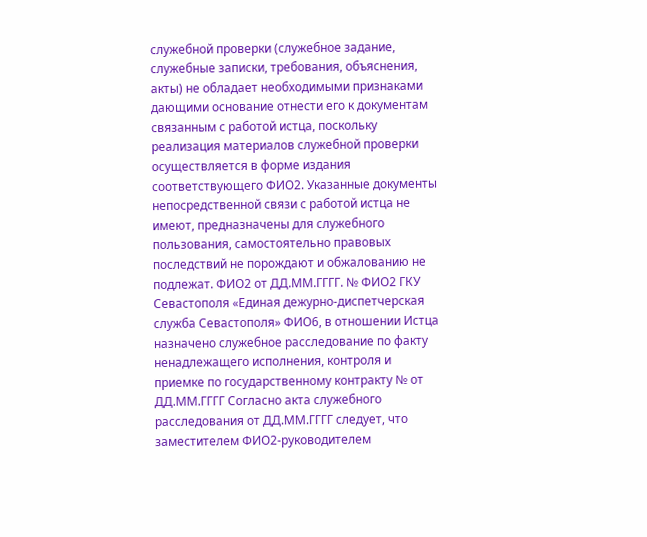служебной проверки (служебное задание, служебные записки, требования, объяснения, акты) не обладает необходимыми признаками дающими основание отнести его к документам связанным с работой истца, поскольку реализация материалов служебной проверки осуществляется в форме издания соответствующего ФИО2. Указанные документы непосредственной связи с работой истца не имеют, предназначены для служебного пользования, самостоятельно правовых последствий не порождают и обжалованию не подлежат. ФИО2 от ДД.ММ.ГГГГ. № ФИО2 ГКУ Севастополя «Единая дежурно-диспетчерская служба Севастополя» ФИО6, в отношении Истца назначено служебное расследование по факту ненадлежащего исполнения, контроля и приемке по государственному контракту № от ДД.ММ.ГГГГ Согласно акта служебного расследования от ДД.ММ.ГГГГ следует, что заместителем ФИО2-руководителем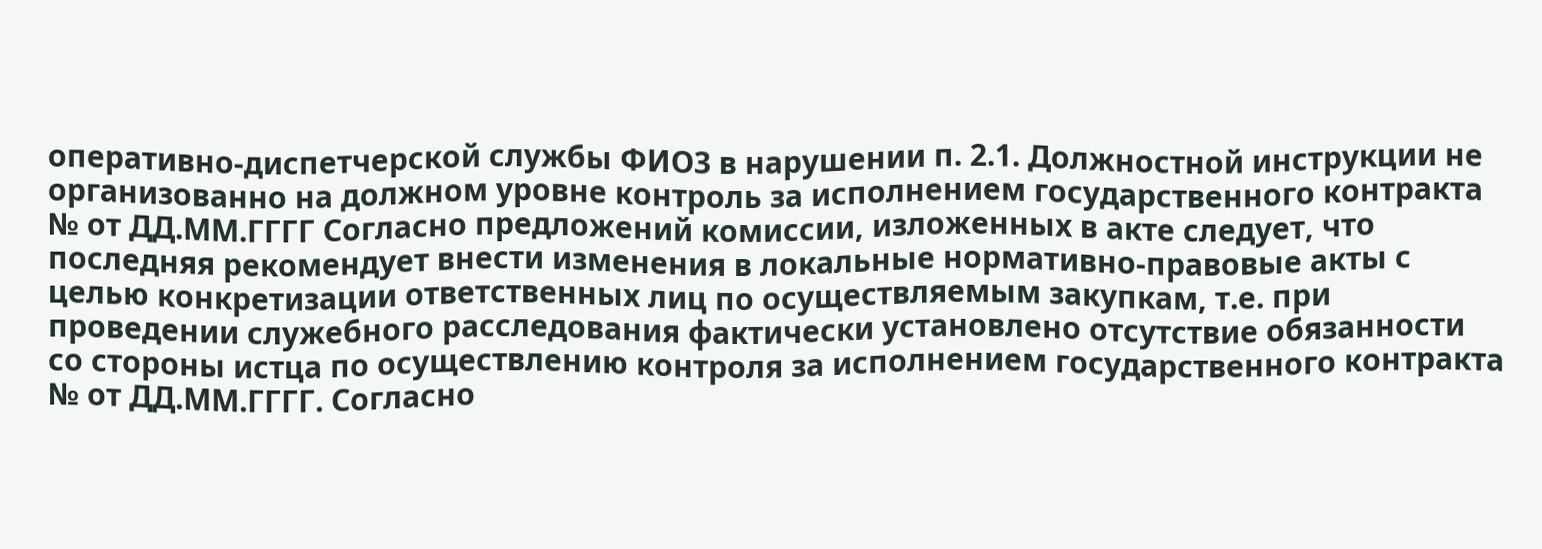оперативно-диспетчерской службы ФИО3 в нарушении п. 2.1. Должностной инструкции не организованно на должном уровне контроль за исполнением государственного контракта № от ДД.ММ.ГГГГ Согласно предложений комиссии, изложенных в акте следует, что последняя рекомендует внести изменения в локальные нормативно-правовые акты с целью конкретизации ответственных лиц по осуществляемым закупкам, т.е. при проведении служебного расследования фактически установлено отсутствие обязанности со стороны истца по осуществлению контроля за исполнением государственного контракта № от ДД.ММ.ГГГГ. Согласно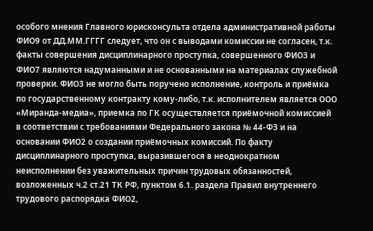особого мнения Главного юрисконсульта отдела административной работы ФИО9 от ДД.ММ.ГГГГ следует, что он с выводами комиссии не согласен, т.к. факты совершения дисциплинарного проступка, совершенного ФИО3 и ФИО7 являются надуманными и не основанными на материалах служебной проверки. ФИО3 не могло быть поручено исполнение, контроль и приёмка по государственному контракту кому-либо, т.к. исполнителем является ООО «Миранда-медиа», приемка по ГК осуществляется приёмочной комиссией в соответствии с требованиями Федерального закона № 44-ФЗ и на основании ФИО2 о создании приёмочных комиссий. По факту дисциплинарного проступка, выразившегося в неоднократном неисполнении без уважительных причин трудовых обязанностей, возложенных ч.2 ст.21 ТК РФ, пунктом 6.1. раздела Правил внутреннего трудового распорядка ФИО2,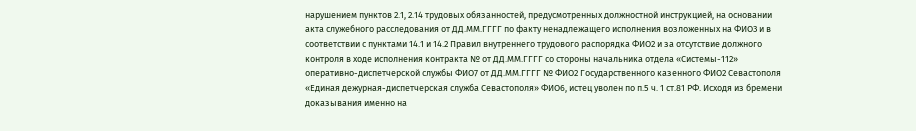нарушением пунктов 2.1, 2.14 трудовых обязанностей, предусмотренных должностной инструкцией, на основании акта служебного расследования от ДД.ММ.ГГГГ по факту ненадлежащего исполнения возложенных на ФИО3 и в соответствии с пунктами 14.1 и 14.2 Правил внутреннего трудового распорядка ФИО2 и за отсутствие должного контроля в ходе исполнения контракта № от ДД.ММ.ГГГГ со стороны начальника отдела «Системы-112» оперативно-диспетчерской службы ФИО7 от ДД.ММ.ГГГГ № ФИО2 Государственного казенного ФИО2 Севастополя «Единая дежурная-диспетчерская служба Севастополя» ФИО6, истец уволен по п.5 ч. 1 ст.81 РФ. Исходя из бремени доказывания именно на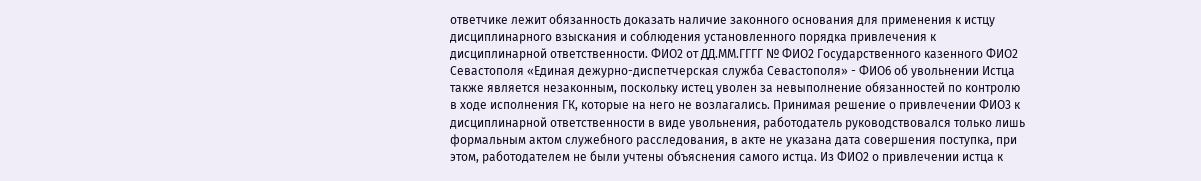ответчике лежит обязанность доказать наличие законного основания для применения к истцу дисциплинарного взыскания и соблюдения установленного порядка привлечения к дисциплинарной ответственности. ФИО2 от ДД.ММ.ГГГГ № ФИО2 Государственного казенного ФИО2 Севастополя «Единая дежурно-диспетчерская служба Севастополя» - ФИО6 об увольнении Истца также является незаконным, поскольку истец уволен за невыполнение обязанностей по контролю в ходе исполнения ГК, которые на него не возлагались. Принимая решение о привлечении ФИО3 к дисциплинарной ответственности в виде увольнения, работодатель руководствовался только лишь формальным актом служебного расследования, в акте не указана дата совершения поступка, при этом, работодателем не были учтены объяснения самого истца. Из ФИО2 о привлечении истца к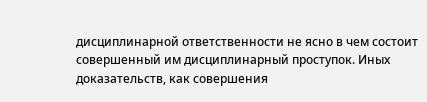дисциплинарной ответственности не ясно в чем состоит совершенный им дисциплинарный проступок. Иных доказательств, как совершения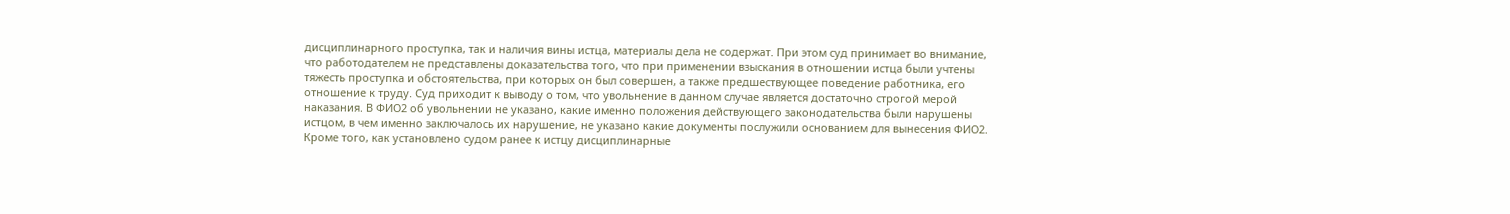дисциплинарного проступка, так и наличия вины истца, материалы дела не содержат. При этом суд принимает во внимание, что работодателем не представлены доказательства того, что при применении взыскания в отношении истца были учтены тяжесть проступка и обстоятельства, при которых он был совершен, а также предшествующее поведение работника, его отношение к труду. Суд приходит к выводу о том, что увольнение в данном случае является достаточно строгой мерой наказания. В ФИО2 об увольнении не указано, какие именно положения действующего законодательства были нарушены истцом, в чем именно заключалось их нарушение, не указано какие документы послужили основанием для вынесения ФИО2. Кроме того, как установлено судом ранее к истцу дисциплинарные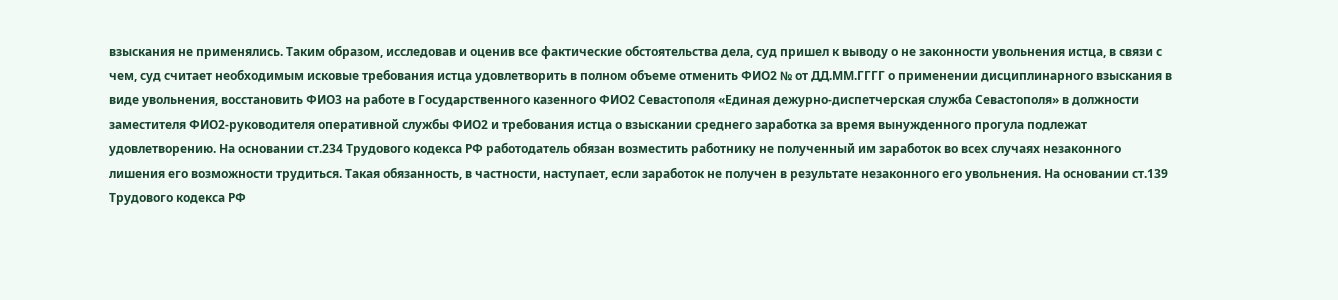взыскания не применялись. Таким образом, исследовав и оценив все фактические обстоятельства дела, суд пришел к выводу о не законности увольнения истца, в связи с чем, суд считает необходимым исковые требования истца удовлетворить в полном объеме отменить ФИО2 № от ДД.ММ.ГГГГ о применении дисциплинарного взыскания в виде увольнения, восстановить ФИО3 на работе в Государственного казенного ФИО2 Севастополя «Единая дежурно-диспетчерская служба Севастополя» в должности заместителя ФИО2-руководителя оперативной службы ФИО2 и требования истца о взыскании среднего заработка за время вынужденного прогула подлежат удовлетворению. На основании ст.234 Трудового кодекса РФ работодатель обязан возместить работнику не полученный им заработок во всех случаях незаконного лишения его возможности трудиться. Такая обязанность, в частности, наступает, если заработок не получен в результате незаконного его увольнения. На основании ст.139 Трудового кодекса РФ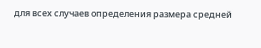для всех случаев определения размера средней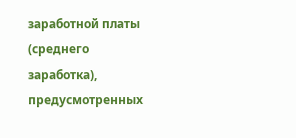заработной платы (среднего заработка), предусмотренных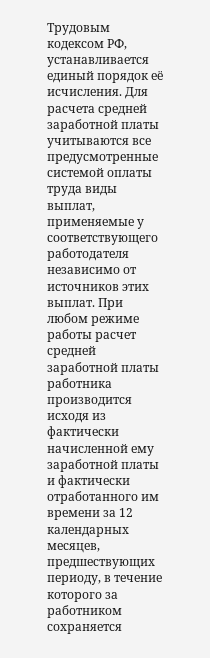Трудовым кодексом РФ, устанавливается единый порядок её исчисления. Для расчета средней заработной платы учитываются все предусмотренные системой оплаты труда виды выплат, применяемые у соответствующего работодателя независимо от источников этих выплат. При любом режиме работы расчет средней заработной платы работника производится исходя из фактически начисленной ему заработной платы и фактически отработанного им времени за 12 календарных месяцев, предшествующих периоду, в течение которого за работником сохраняется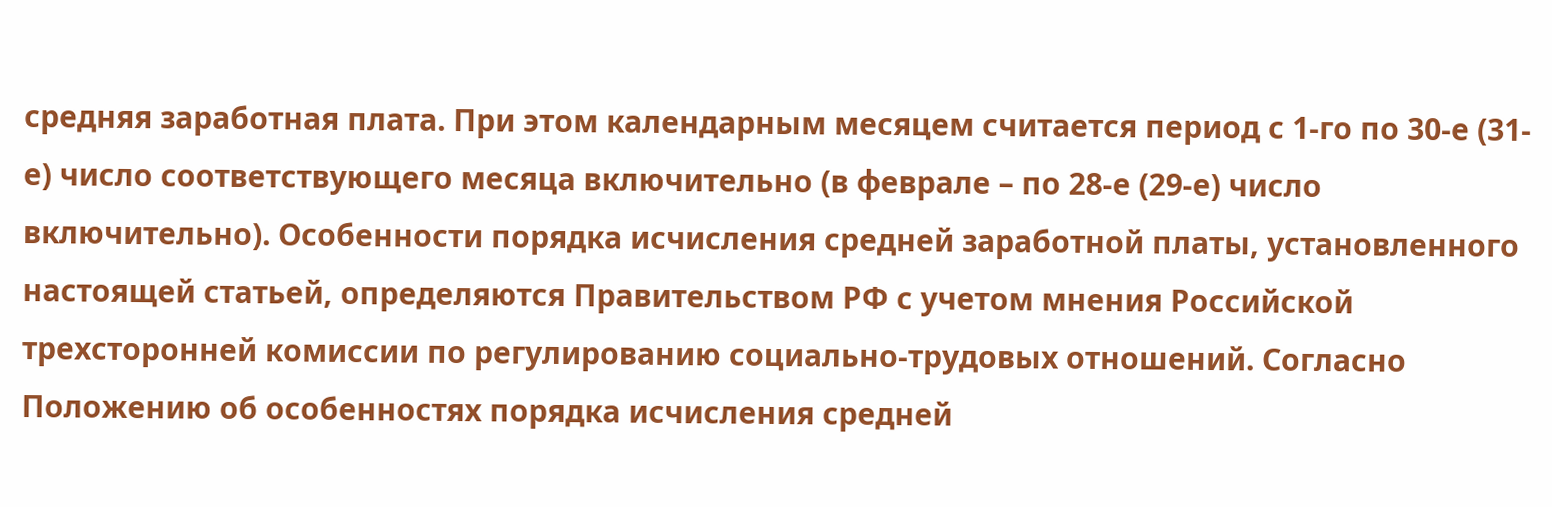средняя заработная плата. При этом календарным месяцем считается период с 1-го по 30-е (31-е) число соответствующего месяца включительно (в феврале – по 28-е (29-е) число включительно). Особенности порядка исчисления средней заработной платы, установленного настоящей статьей, определяются Правительством РФ с учетом мнения Российской трехсторонней комиссии по регулированию социально-трудовых отношений. Согласно Положению об особенностях порядка исчисления средней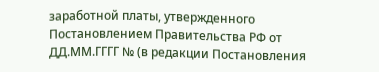заработной платы, утвержденного Постановлением Правительства РФ от ДД.ММ.ГГГГ № (в редакции Постановления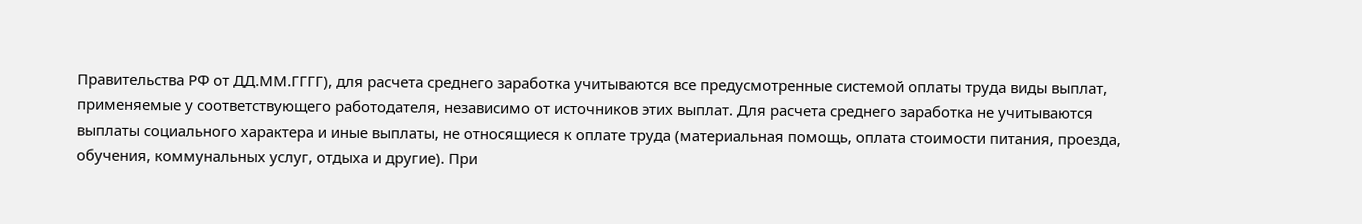Правительства РФ от ДД.ММ.ГГГГ), для расчета среднего заработка учитываются все предусмотренные системой оплаты труда виды выплат, применяемые у соответствующего работодателя, независимо от источников этих выплат. Для расчета среднего заработка не учитываются выплаты социального характера и иные выплаты, не относящиеся к оплате труда (материальная помощь, оплата стоимости питания, проезда, обучения, коммунальных услуг, отдыха и другие). При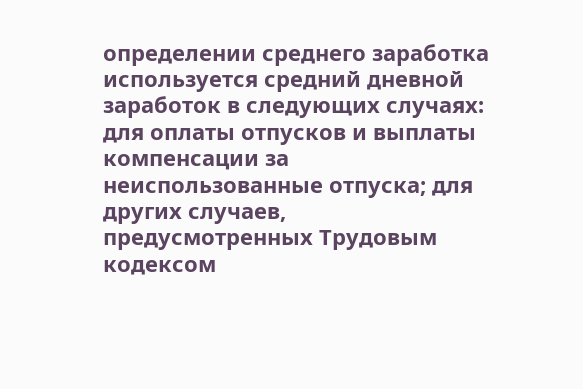определении среднего заработка используется средний дневной заработок в следующих случаях: для оплаты отпусков и выплаты компенсации за неиспользованные отпуска; для других случаев, предусмотренных Трудовым кодексом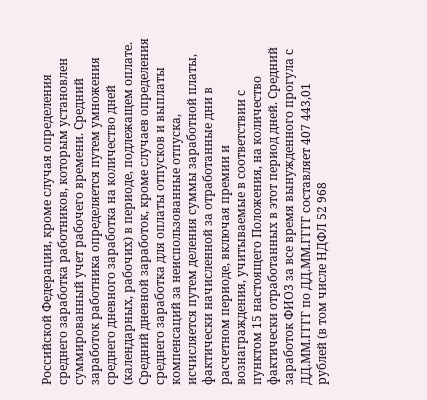Российской Федерации, кроме случая определения среднего заработка работников, которым установлен суммированный учет рабочего времени. Средний заработок работника определяется путем умножения среднего дневного заработка на количество дней (календарных, рабочих) в периоде, подлежащем оплате. Средний дневной заработок, кроме случаев определения среднего заработка для оплаты отпусков и выплаты компенсаций за неиспользованные отпуска, исчисляется путем деления суммы заработной платы, фактически начисленной за отработанные дни в расчетном периоде, включая премии и вознаграждения, учитываемые в соответствии с пунктом 15 настоящего Положения, на количество фактически отработанных в этот период дней. Средний заработок ФИО3 за все время вынужденного прогула с ДД.ММ.ГГГГ по ДД.ММ.ГГГГ составляет 407 443,01 рублей (в том числе НДФЛ 52 968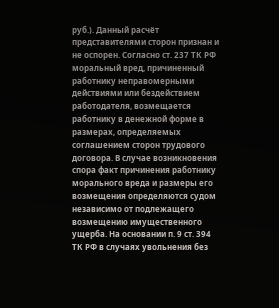руб.). Данный расчёт представителями сторон признан и не оспорен. Согласно ст. 237 ТК РФ моральный вред, причиненный работнику неправомерными действиями или бездействием работодателя, возмещается работнику в денежной форме в размерах, определяемых соглашением сторон трудового договора. В случае возникновения спора факт причинения работнику морального вреда и размеры его возмещения определяются судом независимо от подлежащего возмещению имущественного ущерба. На основании п. 9 ст. 394 ТК РФ в случаях увольнения без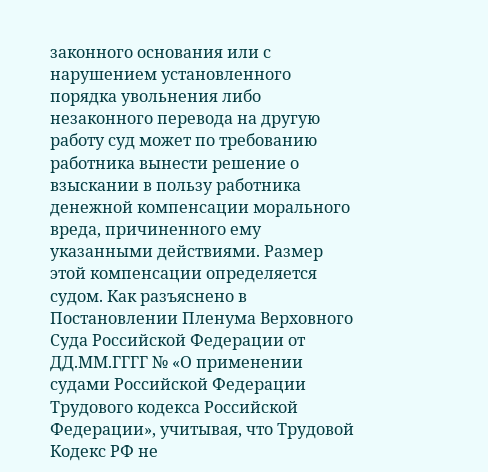законного основания или с нарушением установленного порядка увольнения либо незаконного перевода на другую работу суд может по требованию работника вынести решение о взыскании в пользу работника денежной компенсации морального вреда, причиненного ему указанными действиями. Размер этой компенсации определяется судом. Как разъяснено в Постановлении Пленума Верховного Суда Российской Федерации от ДД.ММ.ГГГГ № «О применении судами Российской Федерации Трудового кодекса Российской Федерации», учитывая, что Трудовой Кодекс РФ не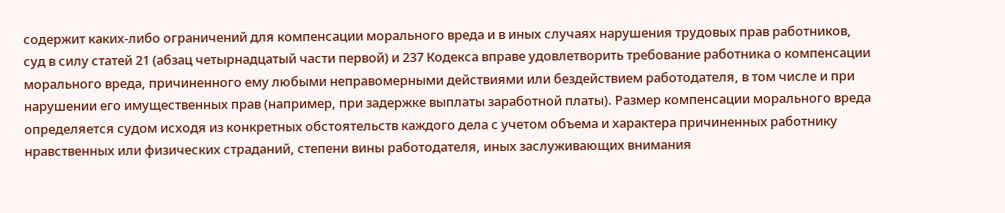содержит каких-либо ограничений для компенсации морального вреда и в иных случаях нарушения трудовых прав работников, суд в силу статей 21 (абзац четырнадцатый части первой) и 237 Кодекса вправе удовлетворить требование работника о компенсации морального вреда, причиненного ему любыми неправомерными действиями или бездействием работодателя, в том числе и при нарушении его имущественных прав (например, при задержке выплаты заработной платы). Размер компенсации морального вреда определяется судом исходя из конкретных обстоятельств каждого дела с учетом объема и характера причиненных работнику нравственных или физических страданий, степени вины работодателя, иных заслуживающих внимания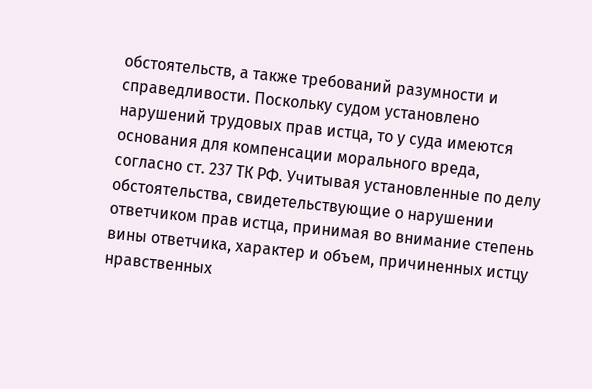обстоятельств, а также требований разумности и справедливости. Поскольку судом установлено нарушений трудовых прав истца, то у суда имеются основания для компенсации морального вреда, согласно ст. 237 ТК РФ. Учитывая установленные по делу обстоятельства, свидетельствующие о нарушении ответчиком прав истца, принимая во внимание степень вины ответчика, характер и объем, причиненных истцу нравственных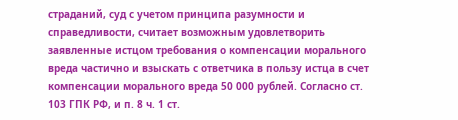страданий, суд с учетом принципа разумности и справедливости, считает возможным удовлетворить заявленные истцом требования о компенсации морального вреда частично и взыскать с ответчика в пользу истца в счет компенсации морального вреда 50 000 рублей. Согласно ст. 103 ГПК РФ, и п. 8 ч. 1 ст.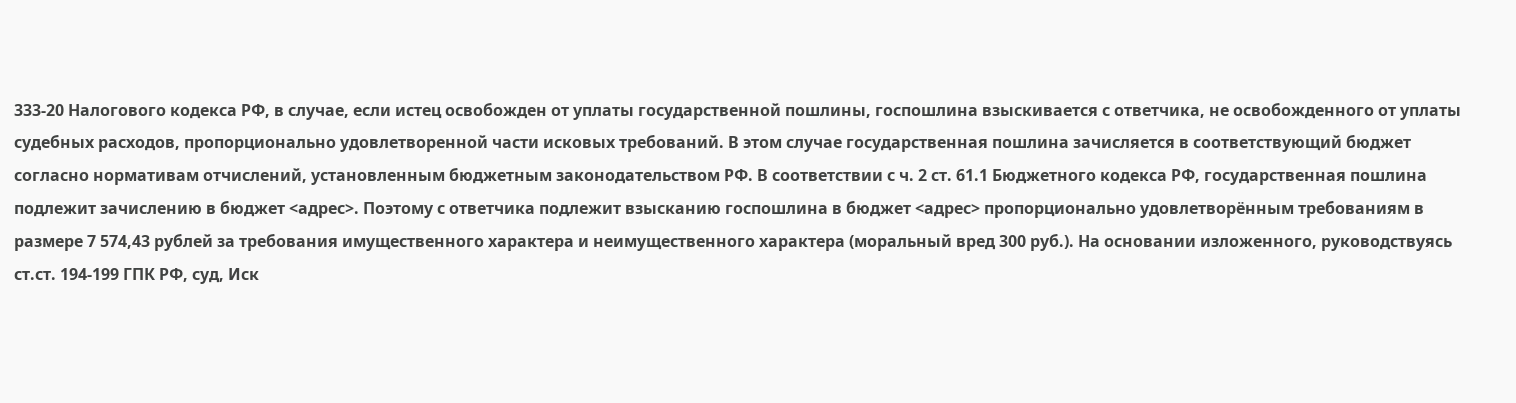333-20 Налогового кодекса РФ, в случае, если истец освобожден от уплаты государственной пошлины, госпошлина взыскивается с ответчика, не освобожденного от уплаты судебных расходов, пропорционально удовлетворенной части исковых требований. В этом случае государственная пошлина зачисляется в соответствующий бюджет согласно нормативам отчислений, установленным бюджетным законодательством РФ. В соответствии с ч. 2 ст. 61.1 Бюджетного кодекса РФ, государственная пошлина подлежит зачислению в бюджет <адрес>. Поэтому с ответчика подлежит взысканию госпошлина в бюджет <адрес> пропорционально удовлетворённым требованиям в размере 7 574,43 рублей за требования имущественного характера и неимущественного характера (моральный вред 300 руб.). На основании изложенного, руководствуясь ст.ст. 194-199 ГПК РФ, суд, Иск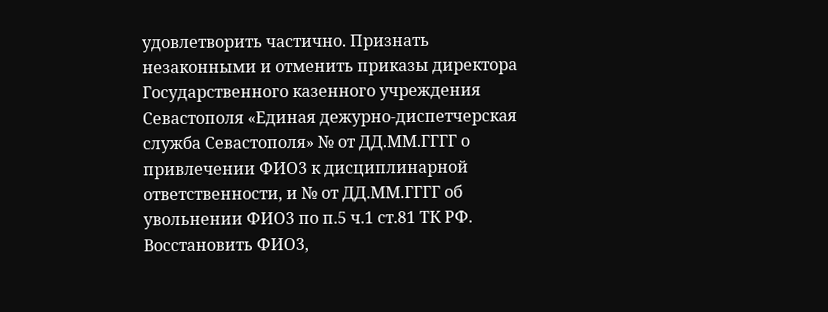удовлетворить частично. Признать незаконными и отменить приказы директора Государственного казенного учреждения Севастополя «Единая дежурно-диспетчерская служба Севастополя» № от ДД.ММ.ГГГГ о привлечении ФИО3 к дисциплинарной ответственности, и № от ДД.ММ.ГГГГ об увольнении ФИО3 по п.5 ч.1 ст.81 ТК РФ. Восстановить ФИО3,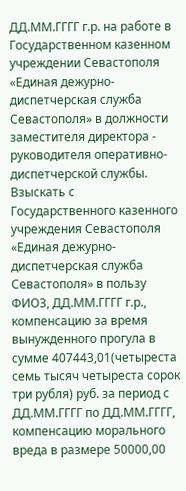ДД.ММ.ГГГГ г.р. на работе в Государственном казенном учреждении Севастополя «Единая дежурно-диспетчерская служба Севастополя» в должности заместителя директора - руководителя оперативно-диспетчерской службы. Взыскать с Государственного казенного учреждения Севастополя «Единая дежурно-диспетчерская служба Севастополя» в пользу ФИО3, ДД.ММ.ГГГГ г.р., компенсацию за время вынужденного прогула в сумме 407443,01(четыреста семь тысяч четыреста сорок три рубля) руб. за период с ДД.ММ.ГГГГ по ДД.ММ.ГГГГ, компенсацию морального вреда в размере 50000,00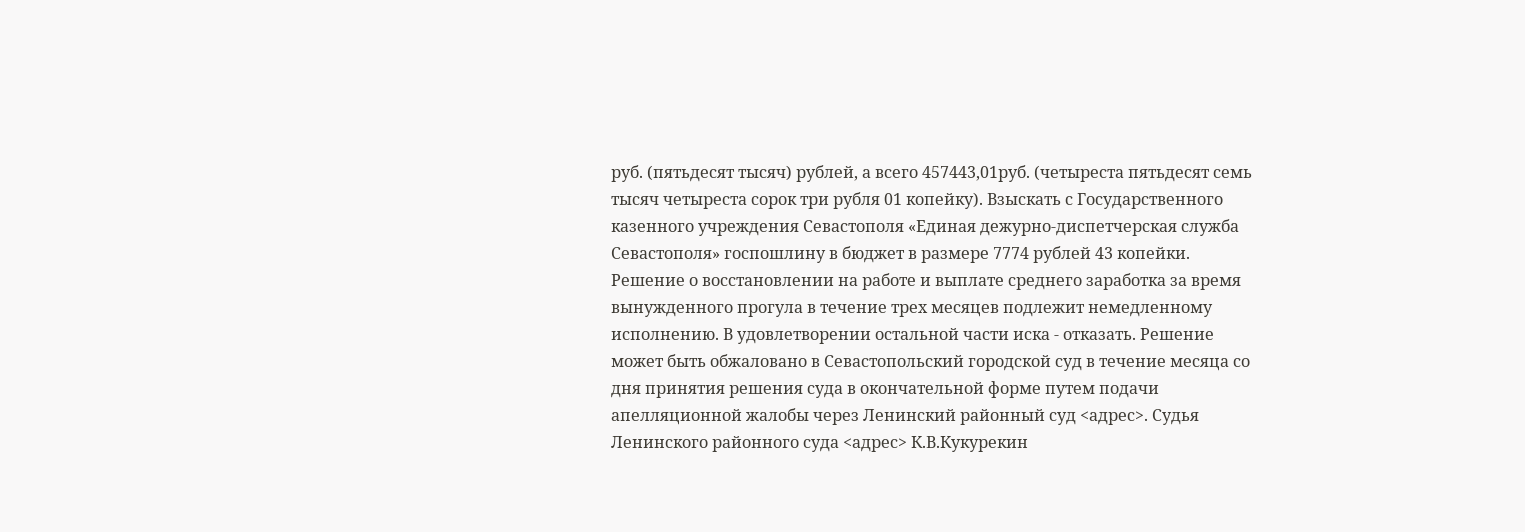руб. (пятьдесят тысяч) рублей, а всего 457443,01руб. (четыреста пятьдесят семь тысяч четыреста сорок три рубля 01 копейку). Взыскать с Государственного казенного учреждения Севастополя «Единая дежурно-диспетчерская служба Севастополя» госпошлину в бюджет в размере 7774 рублей 43 копейки. Решение о восстановлении на работе и выплате среднего заработка за время вынужденного прогула в течение трех месяцев подлежит немедленному исполнению. В удовлетворении остальной части иска - отказать. Решение может быть обжаловано в Севастопольский городской суд в течение месяца со дня принятия решения суда в окончательной форме путем подачи апелляционной жалобы через Ленинский районный суд <адрес>. Судья Ленинского районного суда <адрес> К.В.Кукурекин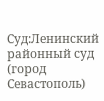Суд:Ленинский районный суд (город Севастополь)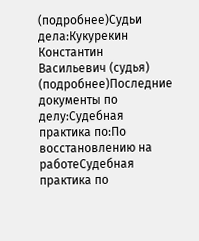(подробнее)Судьи дела:Кукурекин Константин Васильевич (судья) (подробнее)Последние документы по делу:Судебная практика по:По восстановлению на работеСудебная практика по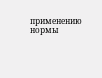применению нормы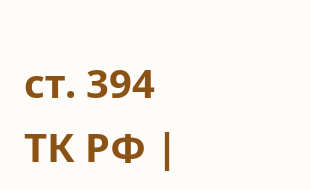ст. 394 ТК РФ |